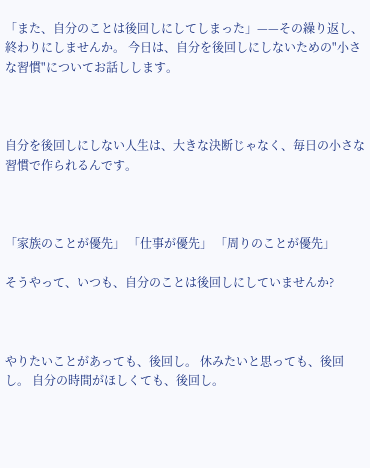「また、自分のことは後回しにしてしまった」——その繰り返し、終わりにしませんか。 今日は、自分を後回しにしないための"小さな習慣"についてお話しします。



自分を後回しにしない人生は、大きな決断じゃなく、毎日の小さな習慣で作られるんです。



「家族のことが優先」 「仕事が優先」 「周りのことが優先」

そうやって、いつも、自分のことは後回しにしていませんか?



やりたいことがあっても、後回し。 休みたいと思っても、後回し。 自分の時間がほしくても、後回し。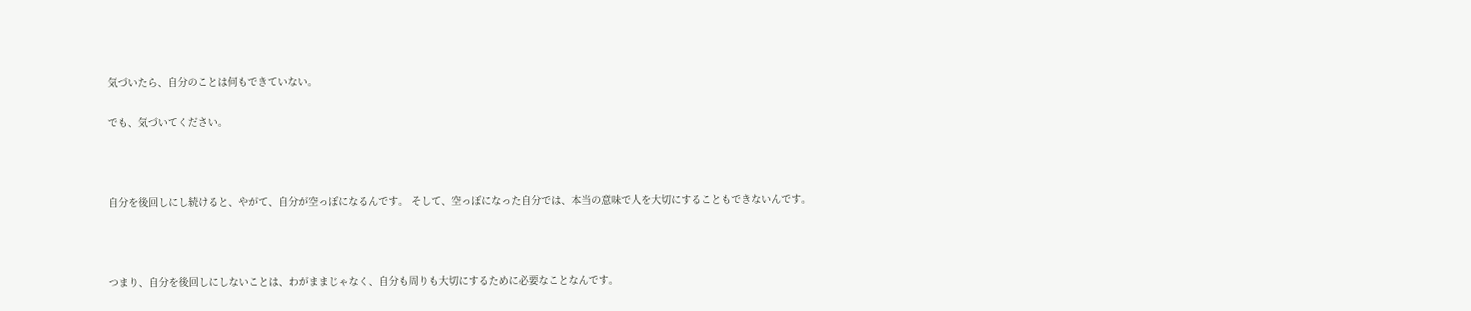気づいたら、自分のことは何もできていない。

でも、気づいてください。



自分を後回しにし続けると、やがて、自分が空っぽになるんです。 そして、空っぽになった自分では、本当の意味で人を大切にすることもできないんです。



つまり、自分を後回しにしないことは、わがままじゃなく、自分も周りも大切にするために必要なことなんです。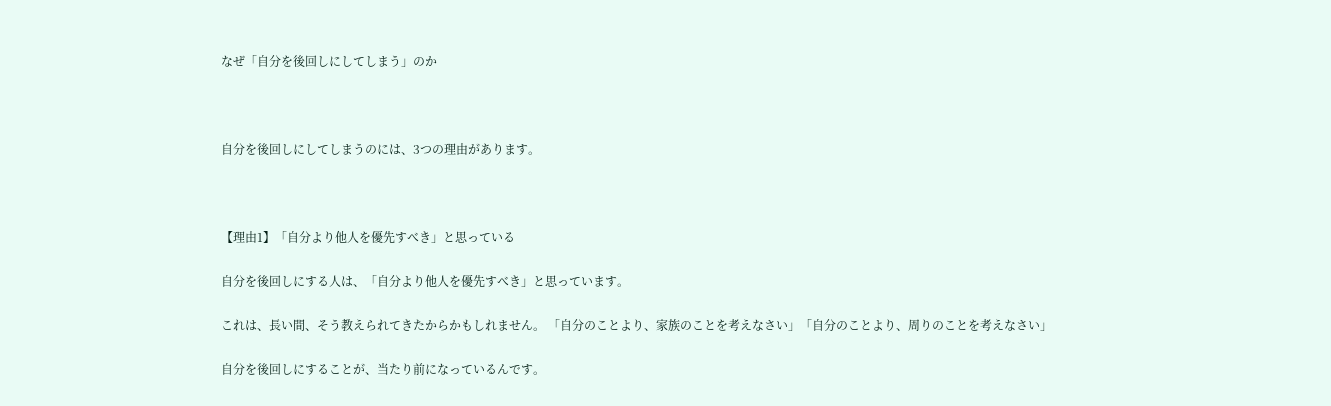なぜ「自分を後回しにしてしまう」のか



自分を後回しにしてしまうのには、3つの理由があります。



【理由1】「自分より他人を優先すべき」と思っている

自分を後回しにする人は、「自分より他人を優先すべき」と思っています。

これは、長い間、そう教えられてきたからかもしれません。 「自分のことより、家族のことを考えなさい」「自分のことより、周りのことを考えなさい」

自分を後回しにすることが、当たり前になっているんです。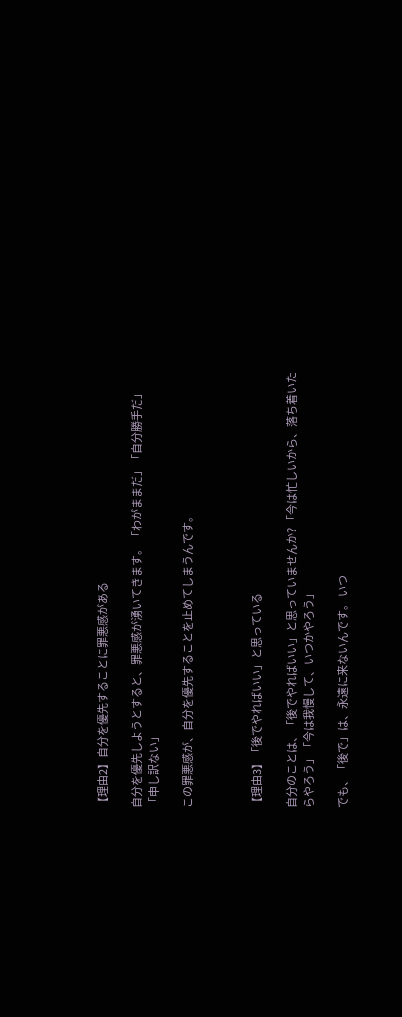【理由2】自分を優先することに罪悪感がある

自分を優先しようとすると、罪悪感が湧いてきます。 「わがままだ」「自分勝手だ」「申し訳ない」

この罪悪感が、自分を優先することを止めてしまうんです。



【理由3】「後でやればいい」と思っている

自分のことは、「後でやればいい」と思っていませんか? 「今は忙しいから、落ち着いたらやろう」「今は我慢して、いつかやろう」

でも、「後で」は、永遠に来ないんです。 いつ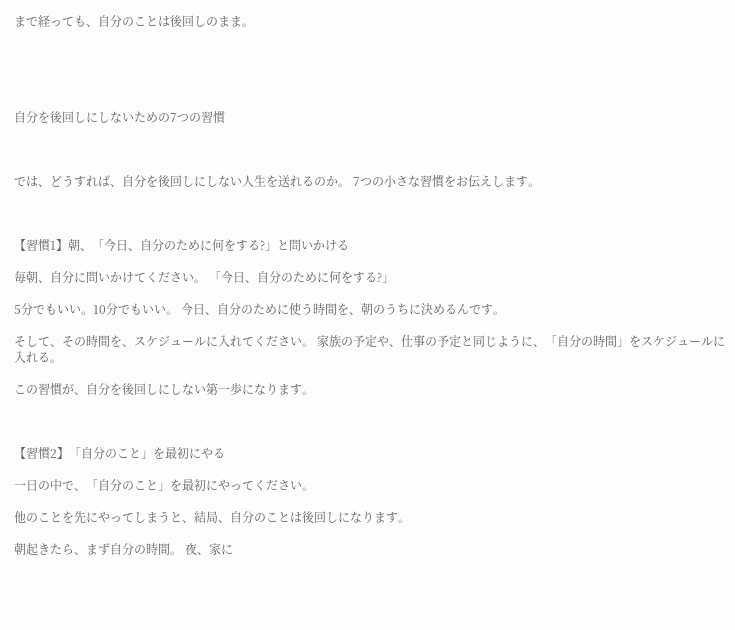まで経っても、自分のことは後回しのまま。





自分を後回しにしないための7つの習慣



では、どうすれば、自分を後回しにしない人生を送れるのか。 7つの小さな習慣をお伝えします。



【習慣1】朝、「今日、自分のために何をする?」と問いかける

毎朝、自分に問いかけてください。 「今日、自分のために何をする?」

5分でもいい。10分でもいい。 今日、自分のために使う時間を、朝のうちに決めるんです。

そして、その時間を、スケジュールに入れてください。 家族の予定や、仕事の予定と同じように、「自分の時間」をスケジュールに入れる。

この習慣が、自分を後回しにしない第一歩になります。



【習慣2】「自分のこと」を最初にやる

一日の中で、「自分のこと」を最初にやってください。

他のことを先にやってしまうと、結局、自分のことは後回しになります。

朝起きたら、まず自分の時間。 夜、家に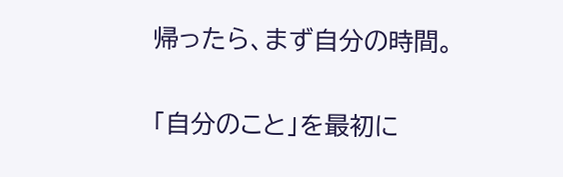帰ったら、まず自分の時間。

「自分のこと」を最初に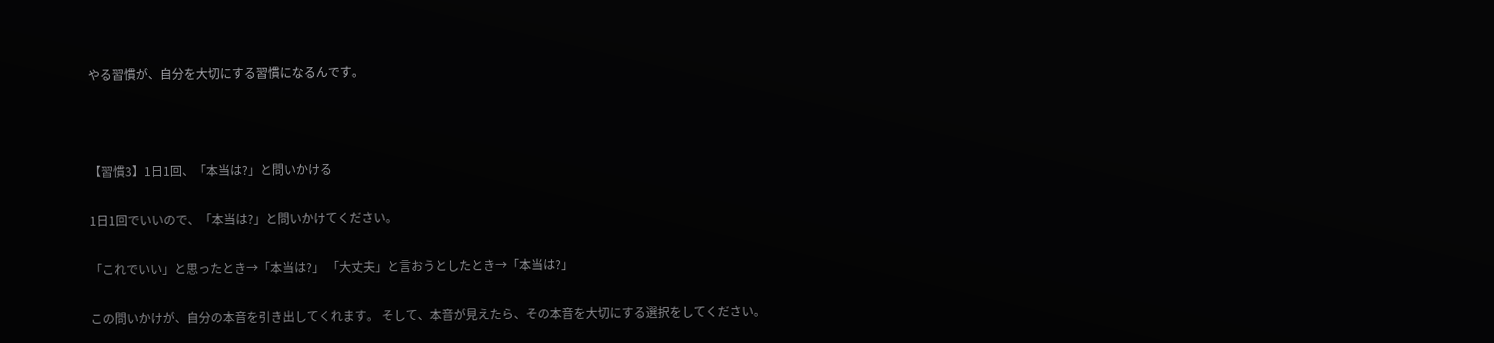やる習慣が、自分を大切にする習慣になるんです。



【習慣3】1日1回、「本当は?」と問いかける

1日1回でいいので、「本当は?」と問いかけてください。

「これでいい」と思ったとき→「本当は?」 「大丈夫」と言おうとしたとき→「本当は?」

この問いかけが、自分の本音を引き出してくれます。 そして、本音が見えたら、その本音を大切にする選択をしてください。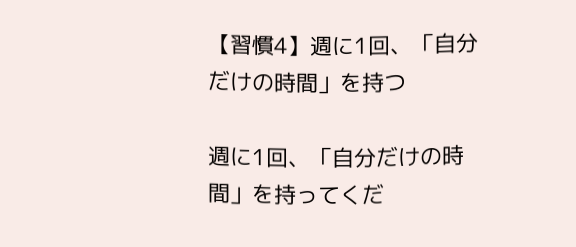【習慣4】週に1回、「自分だけの時間」を持つ

週に1回、「自分だけの時間」を持ってくだ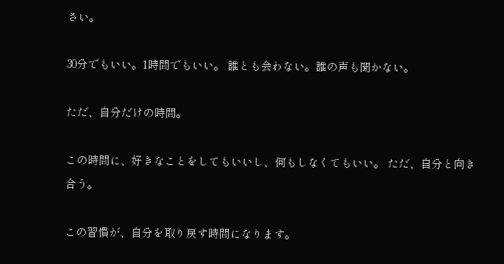さい。

30分でもいい。1時間でもいい。 誰とも会わない。誰の声も聞かない。

ただ、自分だけの時間。

この時間に、好きなことをしてもいいし、何もしなくてもいい。 ただ、自分と向き合う。

この習慣が、自分を取り戻す時間になります。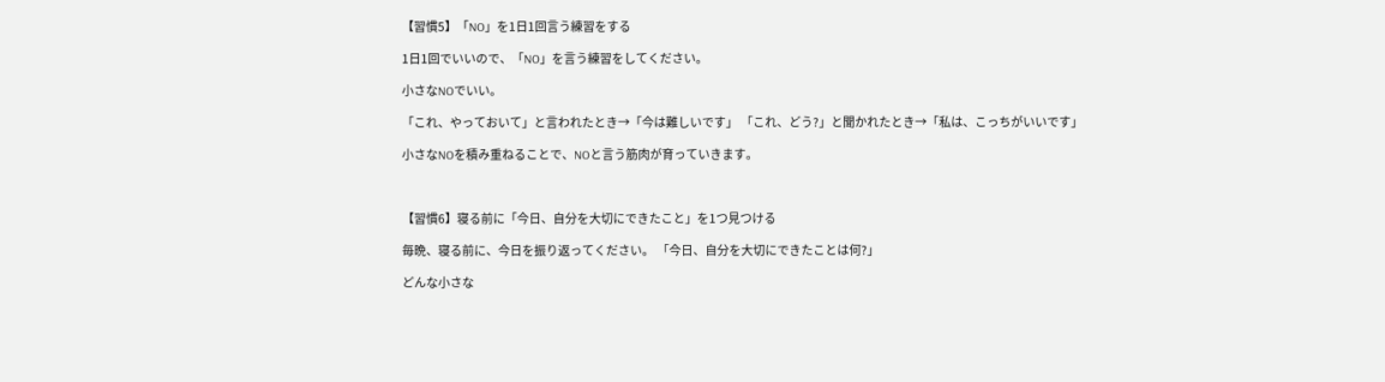【習慣5】「NO」を1日1回言う練習をする

1日1回でいいので、「NO」を言う練習をしてください。

小さなNOでいい。

「これ、やっておいて」と言われたとき→「今は難しいです」 「これ、どう?」と聞かれたとき→「私は、こっちがいいです」

小さなNOを積み重ねることで、NOと言う筋肉が育っていきます。



【習慣6】寝る前に「今日、自分を大切にできたこと」を1つ見つける

毎晩、寝る前に、今日を振り返ってください。 「今日、自分を大切にできたことは何?」

どんな小さな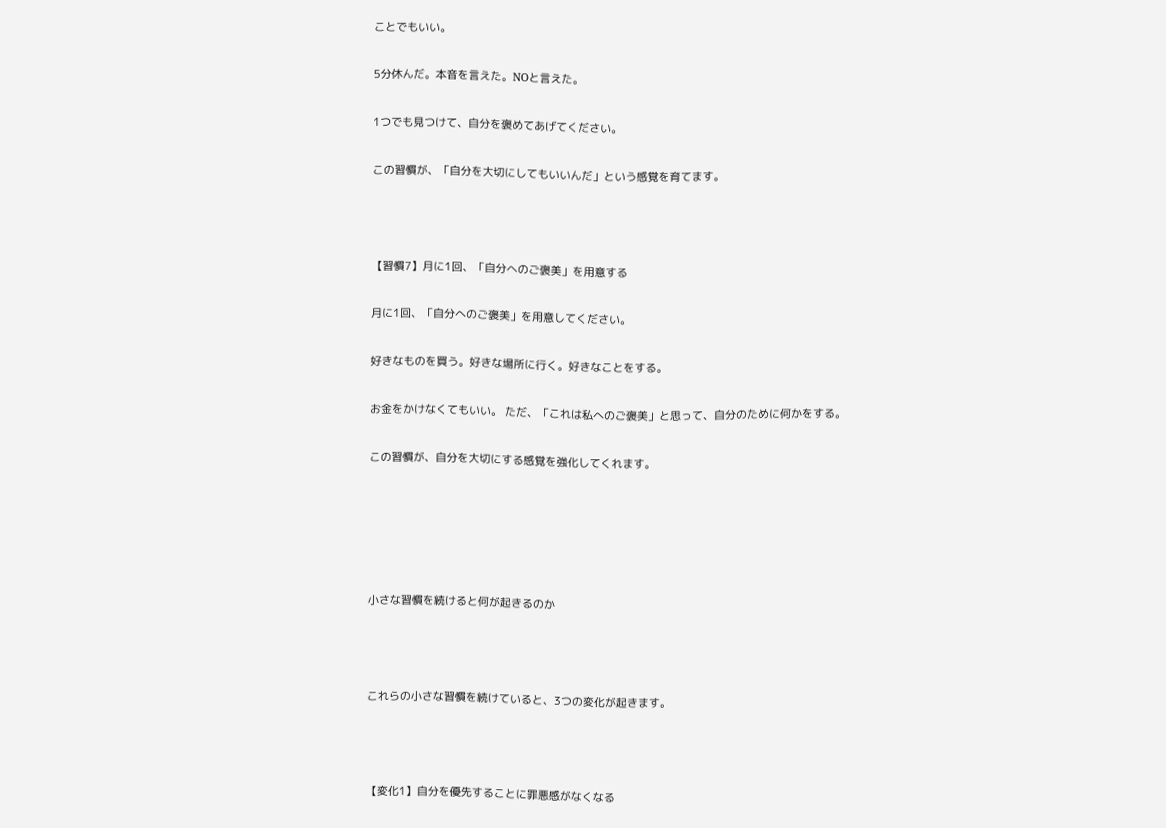ことでもいい。

5分休んだ。本音を言えた。NOと言えた。

1つでも見つけて、自分を褒めてあげてください。

この習慣が、「自分を大切にしてもいいんだ」という感覚を育てます。



【習慣7】月に1回、「自分へのご褒美」を用意する

月に1回、「自分へのご褒美」を用意してください。

好きなものを買う。好きな場所に行く。好きなことをする。

お金をかけなくてもいい。 ただ、「これは私へのご褒美」と思って、自分のために何かをする。

この習慣が、自分を大切にする感覚を強化してくれます。





小さな習慣を続けると何が起きるのか



これらの小さな習慣を続けていると、3つの変化が起きます。



【変化1】自分を優先することに罪悪感がなくなる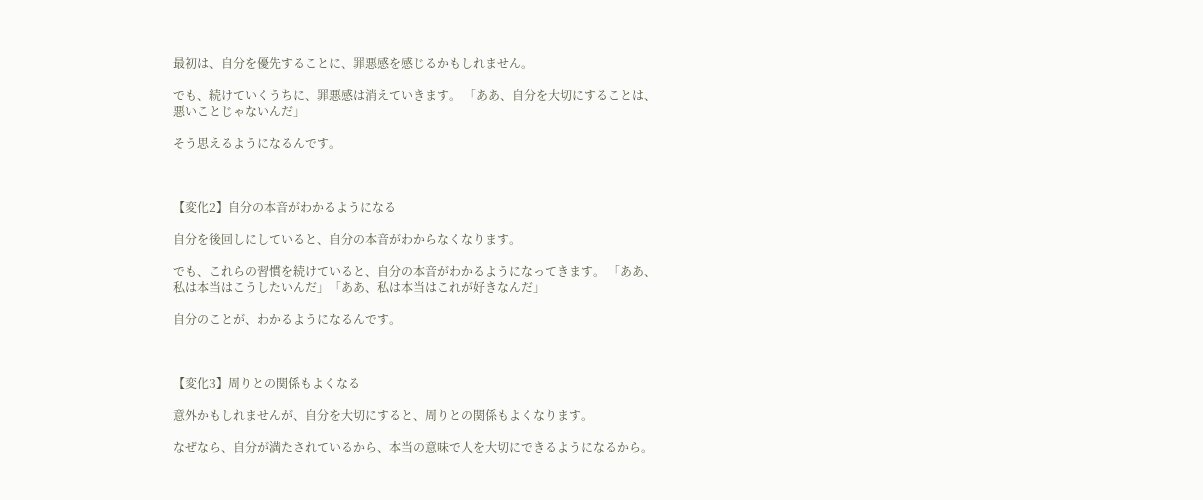最初は、自分を優先することに、罪悪感を感じるかもしれません。

でも、続けていくうちに、罪悪感は消えていきます。 「ああ、自分を大切にすることは、悪いことじゃないんだ」

そう思えるようになるんです。



【変化2】自分の本音がわかるようになる

自分を後回しにしていると、自分の本音がわからなくなります。

でも、これらの習慣を続けていると、自分の本音がわかるようになってきます。 「ああ、私は本当はこうしたいんだ」「ああ、私は本当はこれが好きなんだ」

自分のことが、わかるようになるんです。



【変化3】周りとの関係もよくなる

意外かもしれませんが、自分を大切にすると、周りとの関係もよくなります。

なぜなら、自分が満たされているから、本当の意味で人を大切にできるようになるから。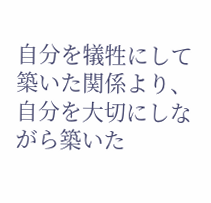自分を犠牲にして築いた関係より、自分を大切にしながら築いた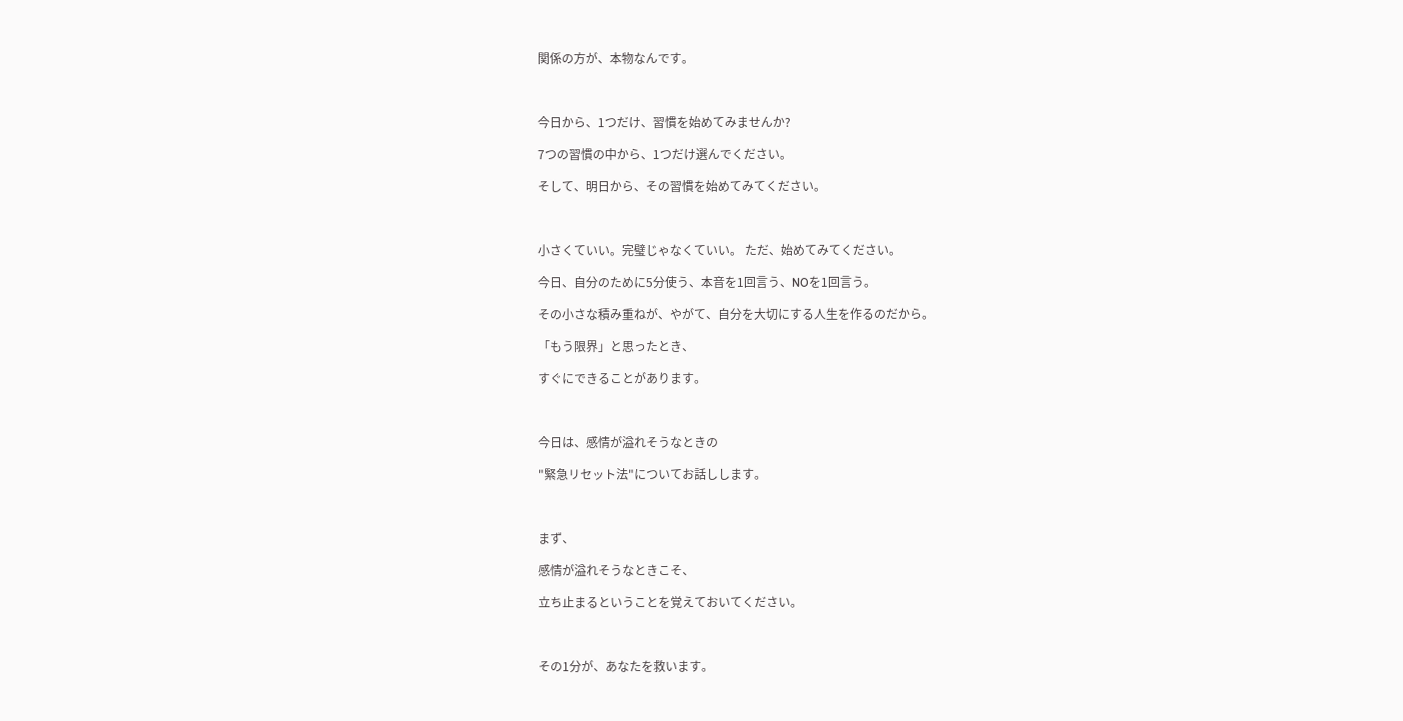関係の方が、本物なんです。



今日から、1つだけ、習慣を始めてみませんか?

7つの習慣の中から、1つだけ選んでください。

そして、明日から、その習慣を始めてみてください。



小さくていい。完璧じゃなくていい。 ただ、始めてみてください。

今日、自分のために5分使う、本音を1回言う、NOを1回言う。

その小さな積み重ねが、やがて、自分を大切にする人生を作るのだから。

「もう限界」と思ったとき、

すぐにできることがあります。



今日は、感情が溢れそうなときの

"緊急リセット法"についてお話しします。



まず、

感情が溢れそうなときこそ、

立ち止まるということを覚えておいてください。



その1分が、あなたを救います。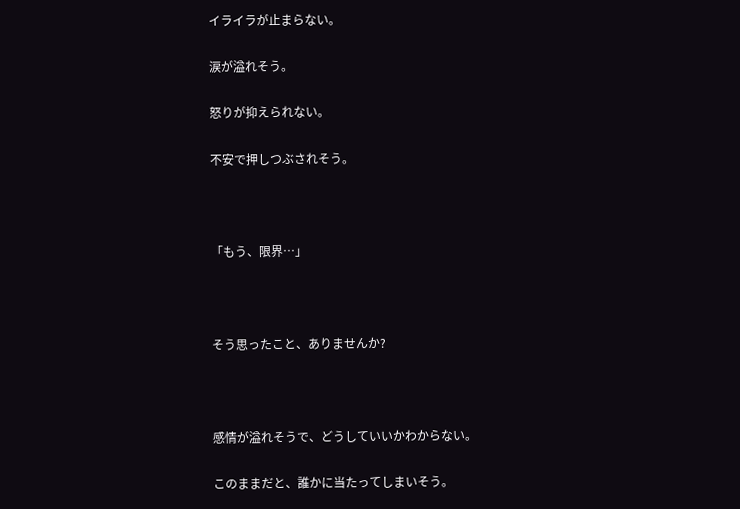イライラが止まらない。

涙が溢れそう。

怒りが抑えられない。

不安で押しつぶされそう。



「もう、限界…」



そう思ったこと、ありませんか?



感情が溢れそうで、どうしていいかわからない。

このままだと、誰かに当たってしまいそう。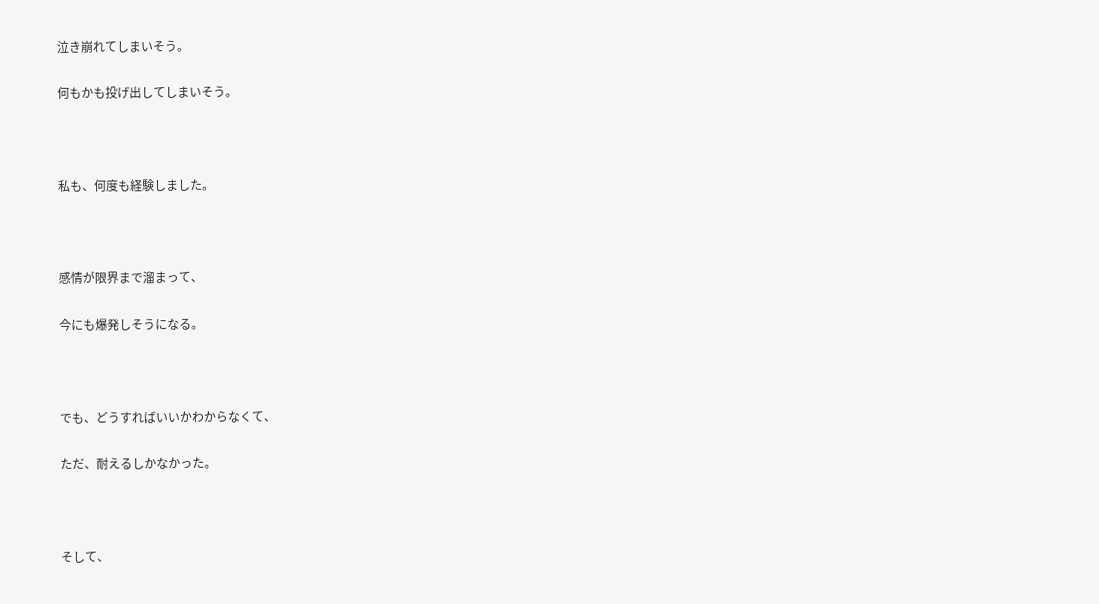泣き崩れてしまいそう。

何もかも投げ出してしまいそう。



私も、何度も経験しました。



感情が限界まで溜まって、

今にも爆発しそうになる。



でも、どうすればいいかわからなくて、

ただ、耐えるしかなかった。



そして、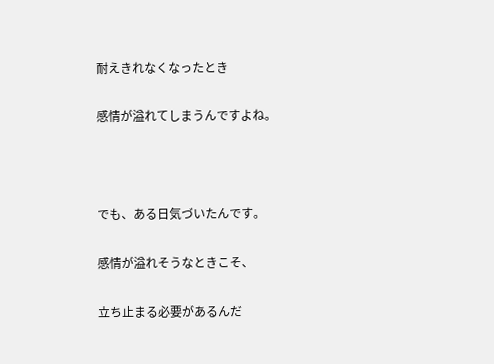耐えきれなくなったとき

感情が溢れてしまうんですよね。



でも、ある日気づいたんです。

感情が溢れそうなときこそ、

立ち止まる必要があるんだ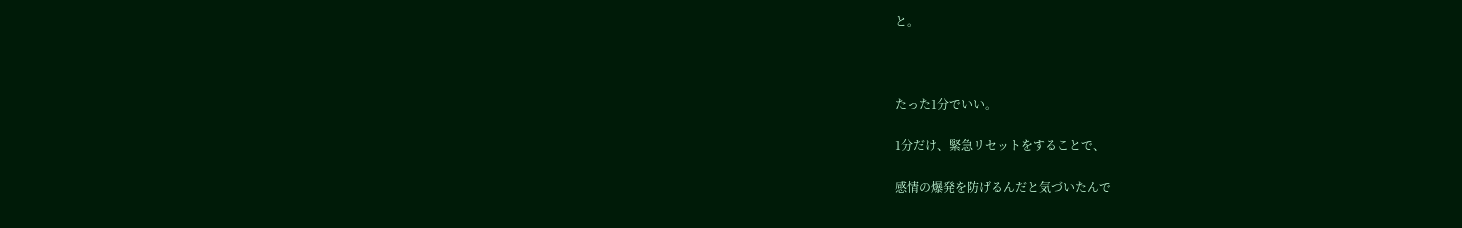と。



たった1分でいい。

1分だけ、緊急リセットをすることで、

感情の爆発を防げるんだと気づいたんで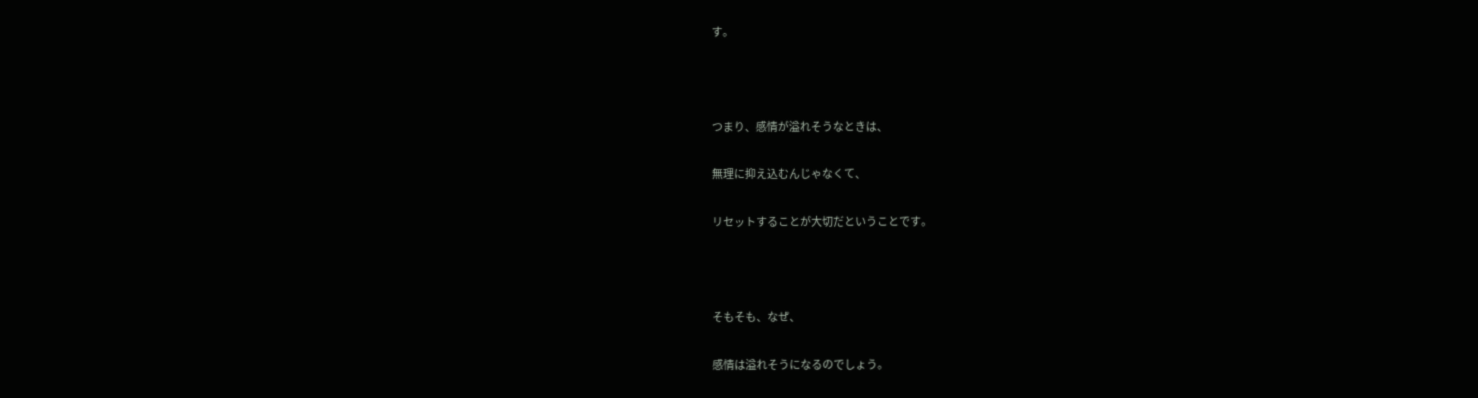す。



つまり、感情が溢れそうなときは、

無理に抑え込むんじゃなくて、

リセットすることが大切だということです。



そもそも、なぜ、

感情は溢れそうになるのでしょう。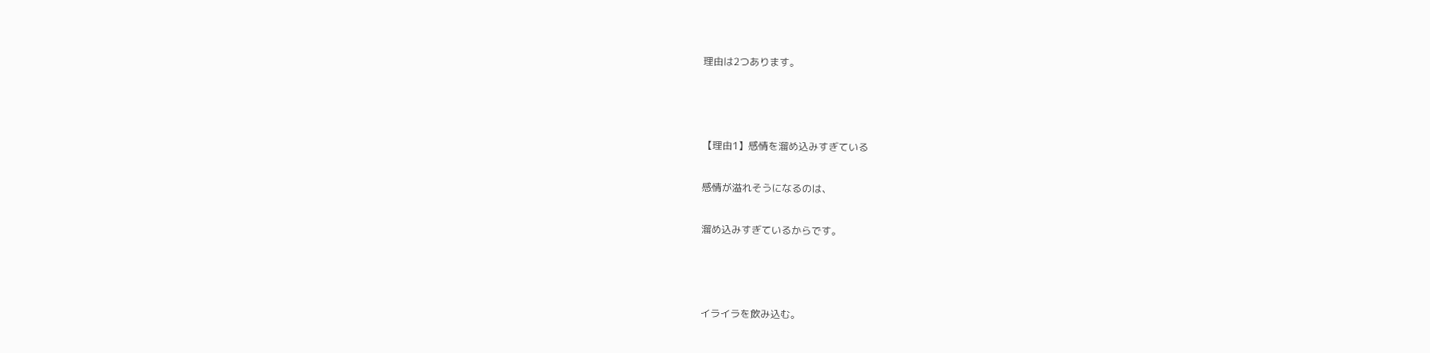理由は2つあります。



【理由1】感情を溜め込みすぎている

感情が溢れそうになるのは、

溜め込みすぎているからです。



イライラを飲み込む。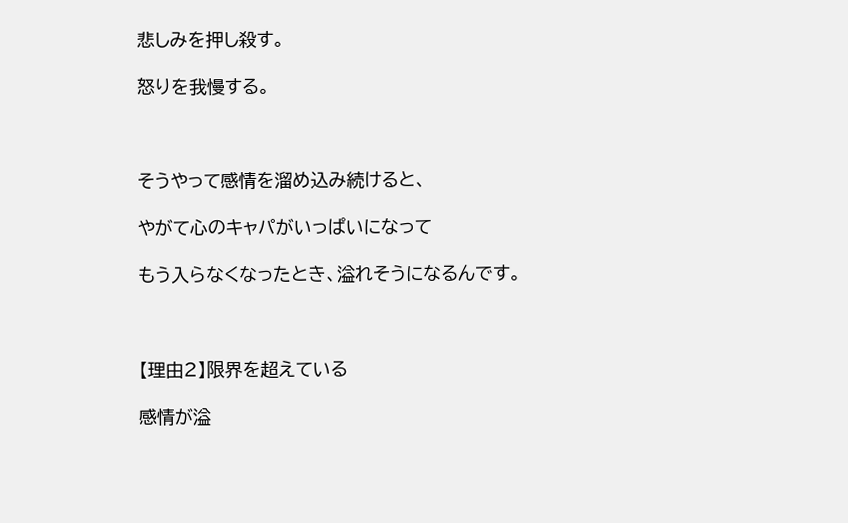悲しみを押し殺す。

怒りを我慢する。



そうやって感情を溜め込み続けると、

やがて心のキャパがいっぱいになって

もう入らなくなったとき、溢れそうになるんです。



【理由2】限界を超えている

感情が溢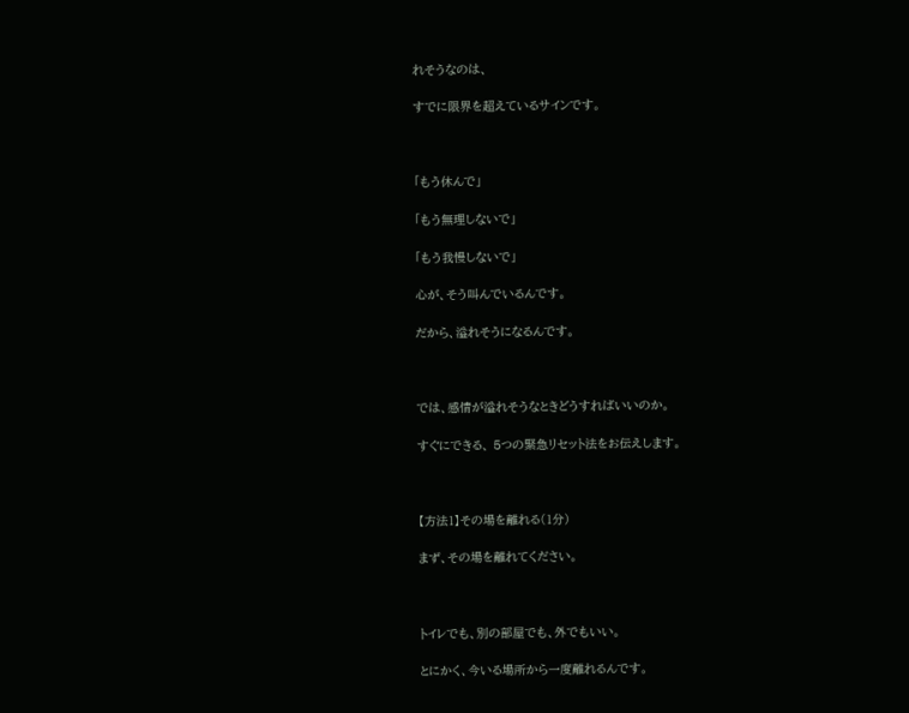れそうなのは、

すでに限界を超えているサインです。



「もう休んで」

「もう無理しないで」

「もう我慢しないで」

心が、そう叫んでいるんです。

だから、溢れそうになるんです。



では、感情が溢れそうなときどうすればいいのか。

すぐにできる、 5つの緊急リセット法をお伝えします。



【方法1】その場を離れる(1分)

まず、その場を離れてください。



トイレでも、別の部屋でも、外でもいい。

とにかく、今いる場所から一度離れるんです。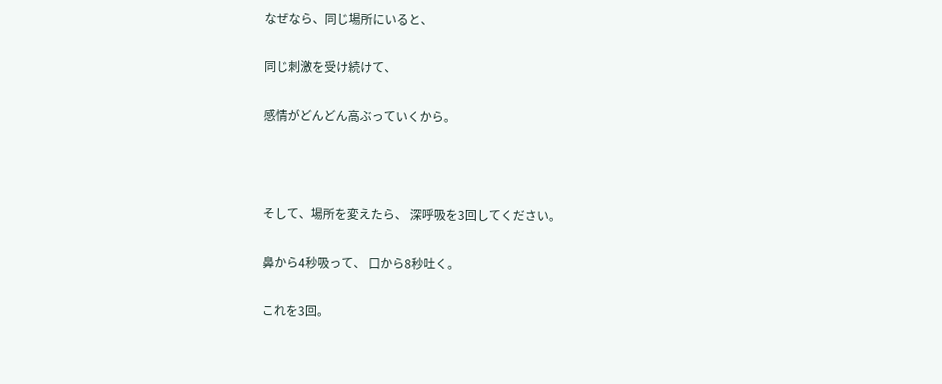なぜなら、同じ場所にいると、

同じ刺激を受け続けて、

感情がどんどん高ぶっていくから。



そして、場所を変えたら、 深呼吸を3回してください。

鼻から4秒吸って、 口から8秒吐く。

これを3回。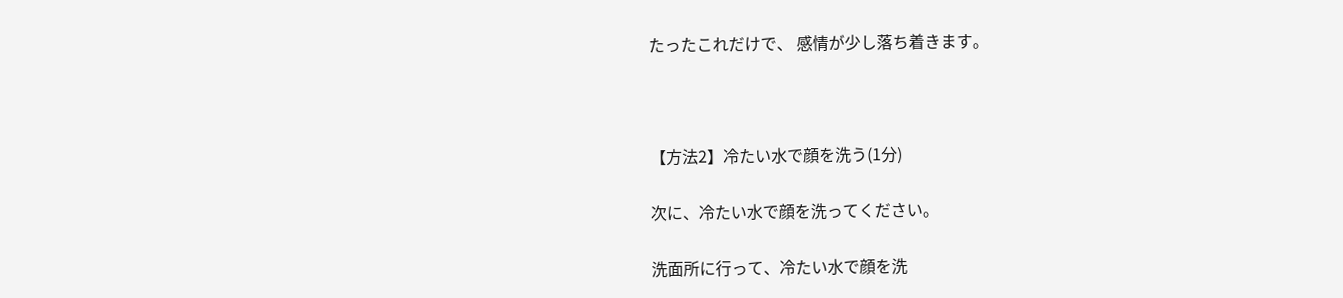たったこれだけで、 感情が少し落ち着きます。



【方法2】冷たい水で顔を洗う(1分)

次に、冷たい水で顔を洗ってください。

洗面所に行って、冷たい水で顔を洗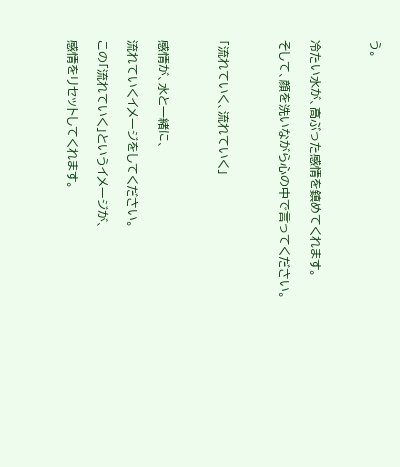う。



冷たい水が、高ぶった感情を鎮めてくれます。

そして、顔を洗いながら心の中で言ってください。



「流れていく、流れていく」



感情が、水と一緒に、

流れていくイメージをしてください。

この「流れていく」というイメージが、

感情をリセットしてくれます。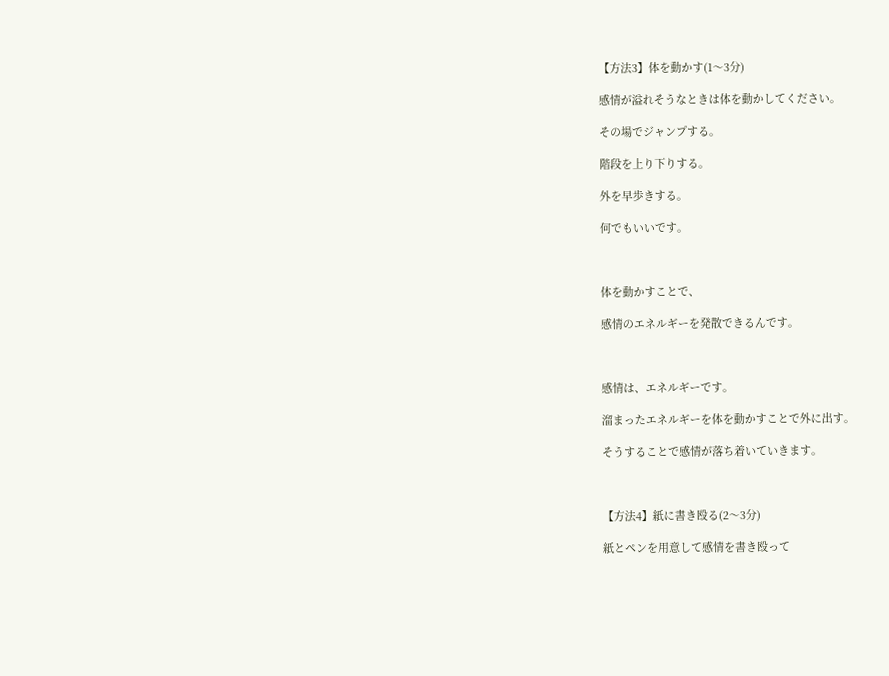【方法3】体を動かす(1〜3分)

感情が溢れそうなときは体を動かしてください。

その場でジャンプする。

階段を上り下りする。

外を早歩きする。

何でもいいです。



体を動かすことで、

感情のエネルギーを発散できるんです。



感情は、エネルギーです。

溜まったエネルギーを体を動かすことで外に出す。

そうすることで感情が落ち着いていきます。



【方法4】紙に書き殴る(2〜3分)

紙とペンを用意して感情を書き殴って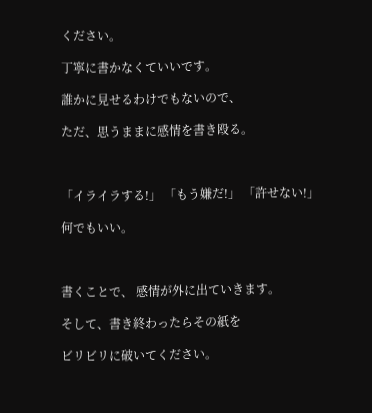ください。

丁寧に書かなくていいです。

誰かに見せるわけでもないので、

ただ、思うままに感情を書き殴る。



「イライラする!」 「もう嫌だ!」 「許せない!」

何でもいい。



書くことで、 感情が外に出ていきます。

そして、書き終わったらその紙を

ビリビリに破いてください。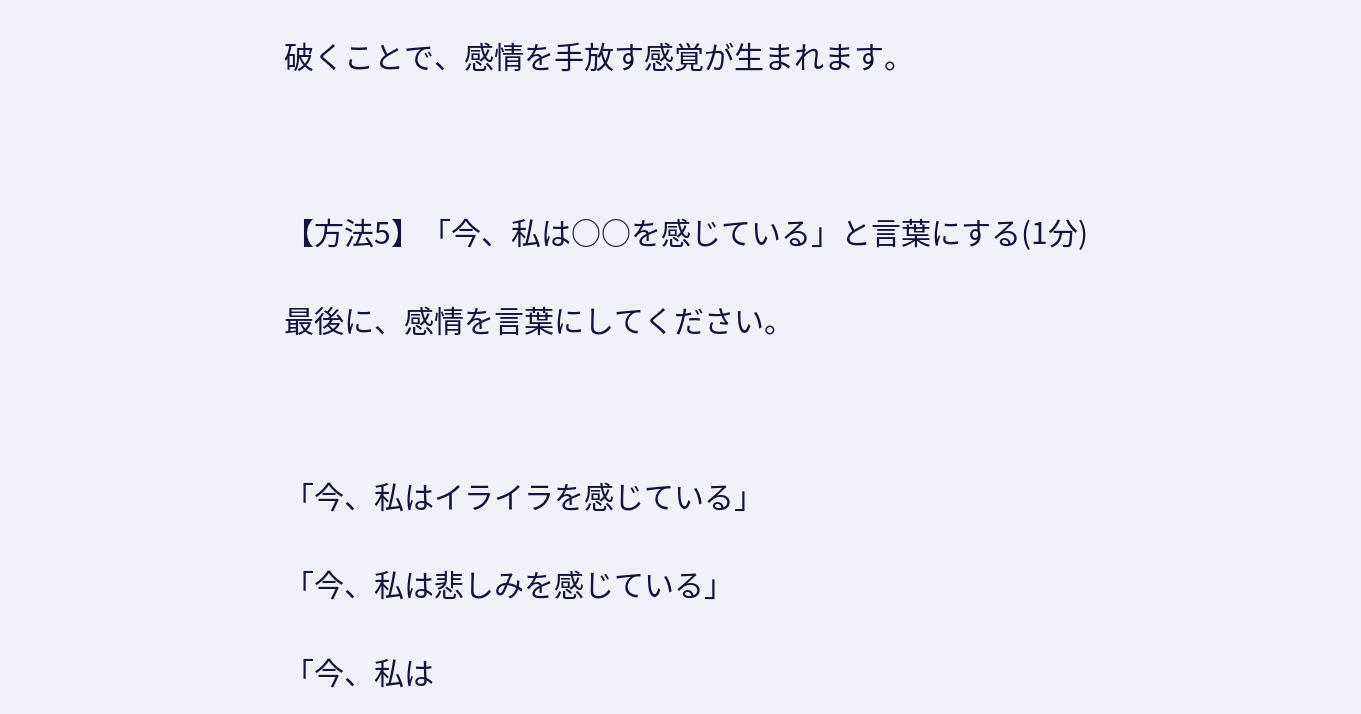破くことで、感情を手放す感覚が生まれます。



【方法5】「今、私は○○を感じている」と言葉にする(1分)

最後に、感情を言葉にしてください。



「今、私はイライラを感じている」

「今、私は悲しみを感じている」

「今、私は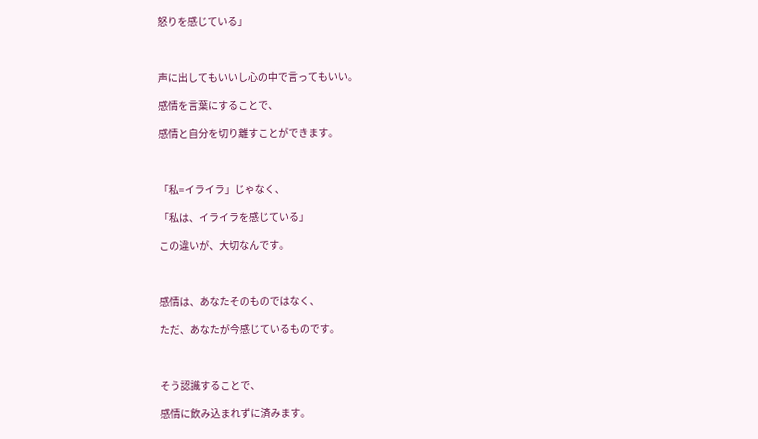怒りを感じている」



声に出してもいいし心の中で言ってもいい。

感情を言葉にすることで、

感情と自分を切り離すことができます。



「私=イライラ」じゃなく、

「私は、イライラを感じている」

この違いが、大切なんです。



感情は、あなたそのものではなく、

ただ、あなたが今感じているものです。



そう認識することで、

感情に飲み込まれずに済みます。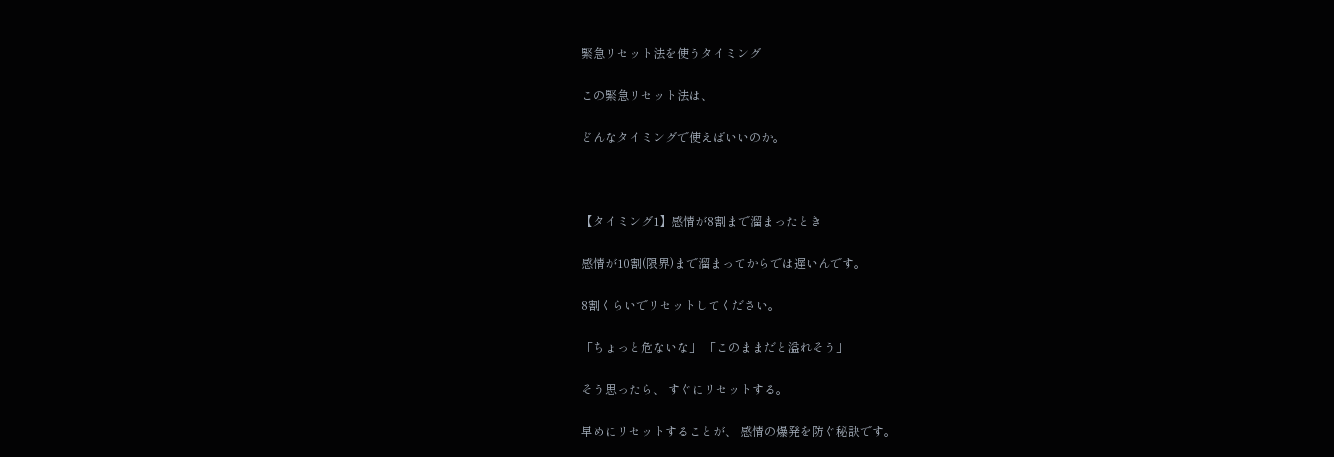緊急リセット法を使うタイミング

この緊急リセット法は、

どんなタイミングで使えばいいのか。



【タイミング1】感情が8割まで溜まったとき

感情が10割(限界)まで溜まってからでは遅いんです。

8割くらいでリセットしてください。

「ちょっと危ないな」 「このままだと溢れそう」

そう思ったら、 すぐにリセットする。

早めにリセットすることが、 感情の爆発を防ぐ秘訣です。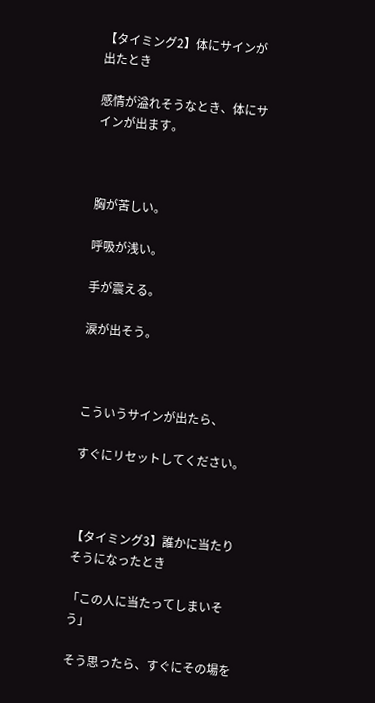【タイミング2】体にサインが出たとき

感情が溢れそうなとき、体にサインが出ます。



胸が苦しい。

呼吸が浅い。

手が震える。

涙が出そう。



こういうサインが出たら、

すぐにリセットしてください。



【タイミング3】誰かに当たりそうになったとき

「この人に当たってしまいそう」

そう思ったら、すぐにその場を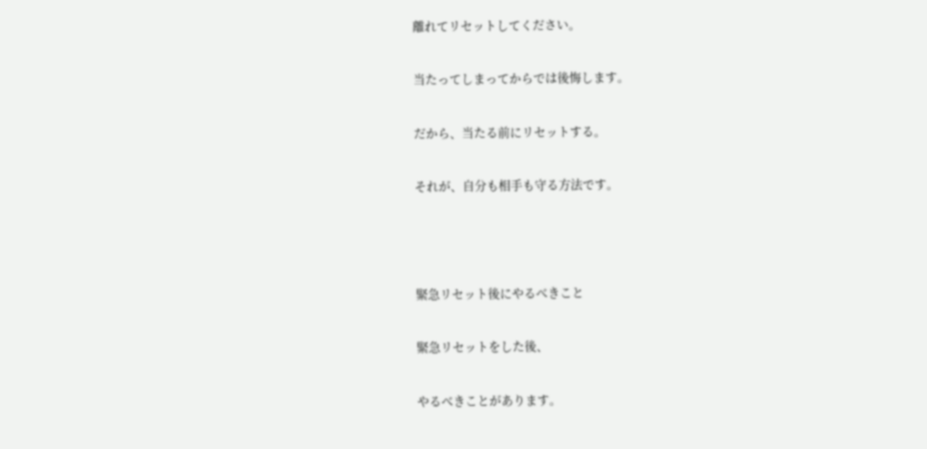離れてリセットしてください。

当たってしまってからでは後悔します。

だから、当たる前にリセットする。

それが、自分も相手も守る方法です。



緊急リセット後にやるべきこと

緊急リセットをした後、

やるべきことがあります。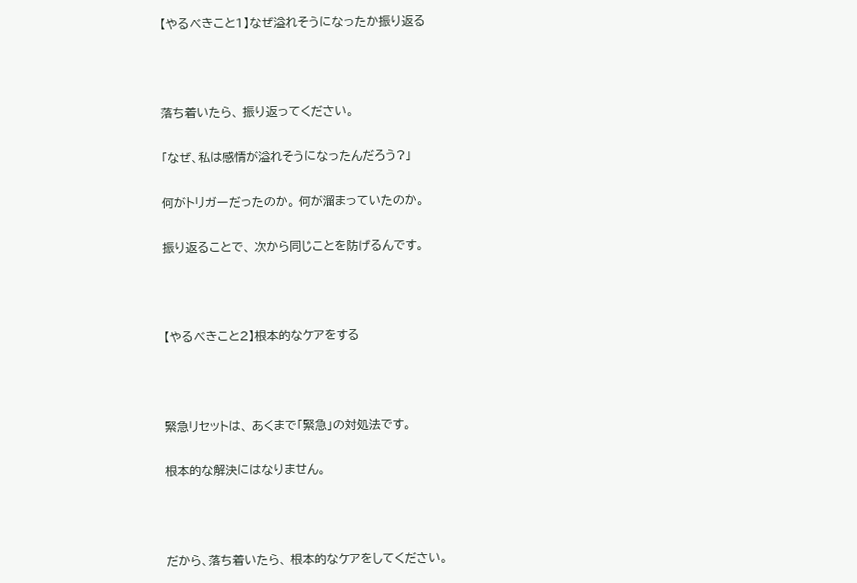【やるべきこと1】なぜ溢れそうになったか振り返る



落ち着いたら、 振り返ってください。

「なぜ、私は感情が溢れそうになったんだろう?」

何がトリガーだったのか。 何が溜まっていたのか。

振り返ることで、 次から同じことを防げるんです。



【やるべきこと2】根本的なケアをする



緊急リセットは、 あくまで「緊急」の対処法です。

根本的な解決にはなりません。



だから、落ち着いたら、 根本的なケアをしてください。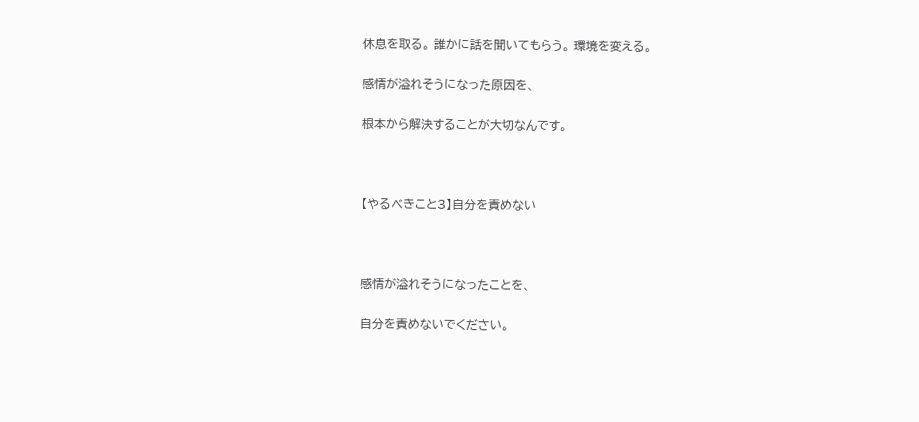休息を取る。 誰かに話を聞いてもらう。 環境を変える。

感情が溢れそうになった原因を、

根本から解決することが大切なんです。



【やるべきこと3】自分を責めない



感情が溢れそうになったことを、

自分を責めないでください。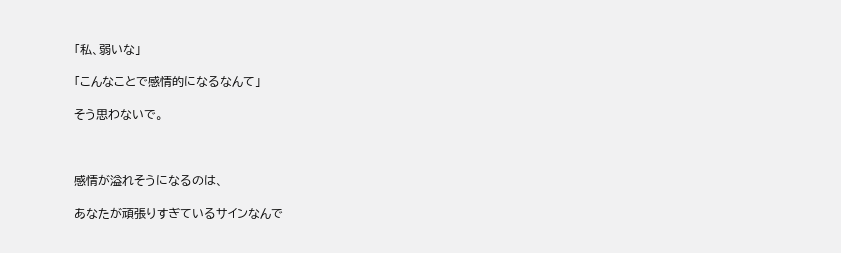「私、弱いな」

「こんなことで感情的になるなんて」

そう思わないで。



感情が溢れそうになるのは、

あなたが頑張りすぎているサインなんで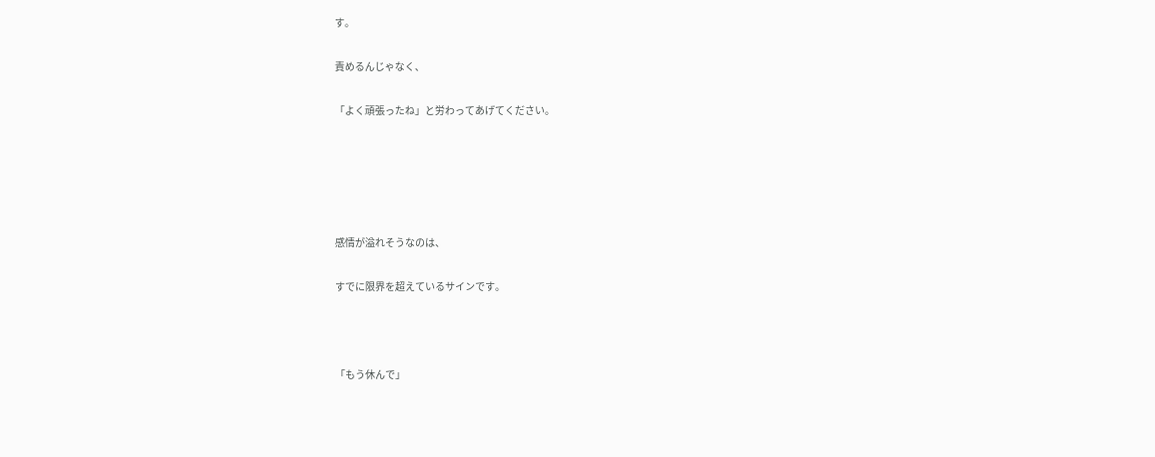す。

責めるんじゃなく、

「よく頑張ったね」と労わってあげてください。





感情が溢れそうなのは、

すでに限界を超えているサインです。



「もう休んで」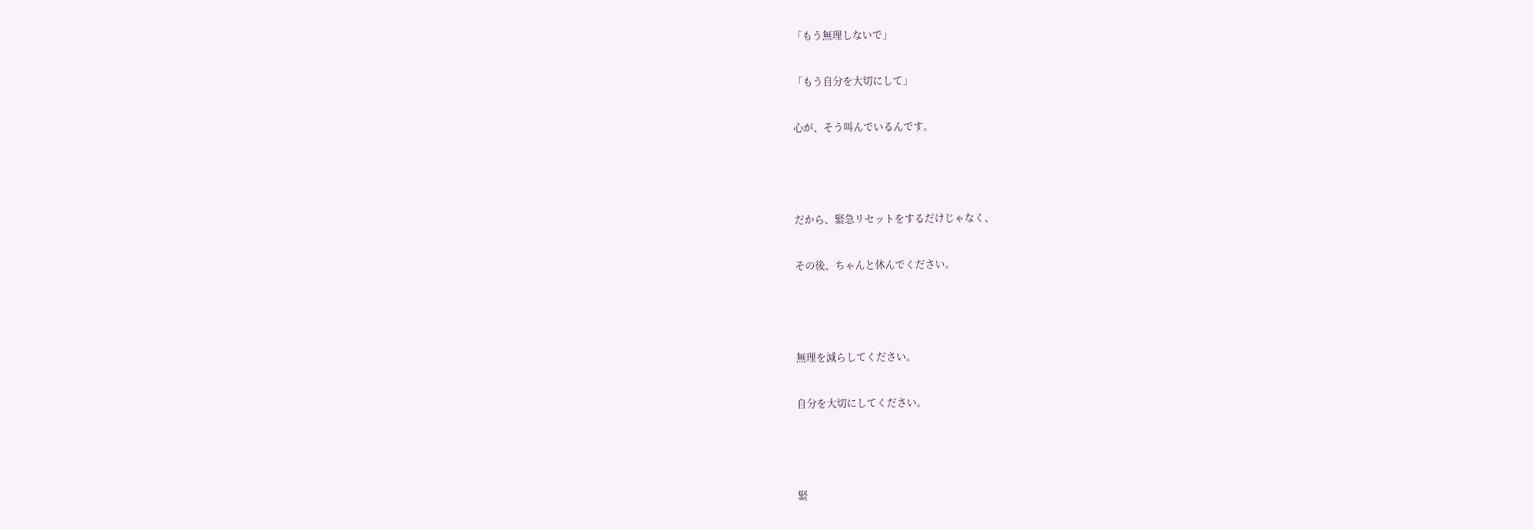「もう無理しないで」

「もう自分を大切にして」

心が、そう叫んでいるんです。



だから、緊急リセットをするだけじゃなく、

その後、ちゃんと休んでください。



無理を減らしてください。

自分を大切にしてください。



緊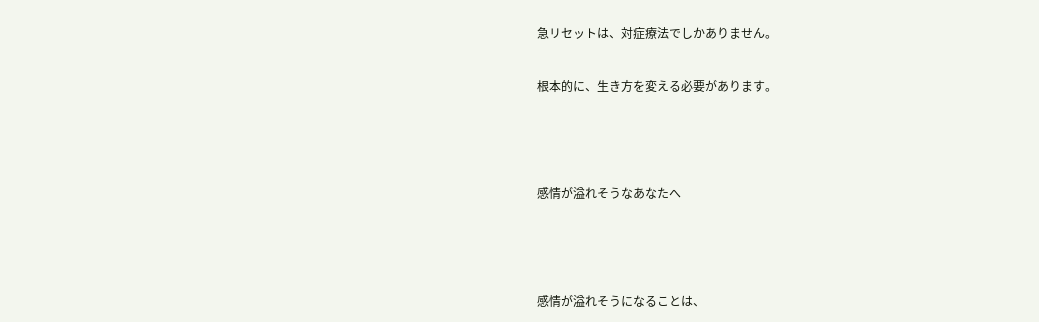急リセットは、対症療法でしかありません。

根本的に、生き方を変える必要があります。



感情が溢れそうなあなたへ



感情が溢れそうになることは、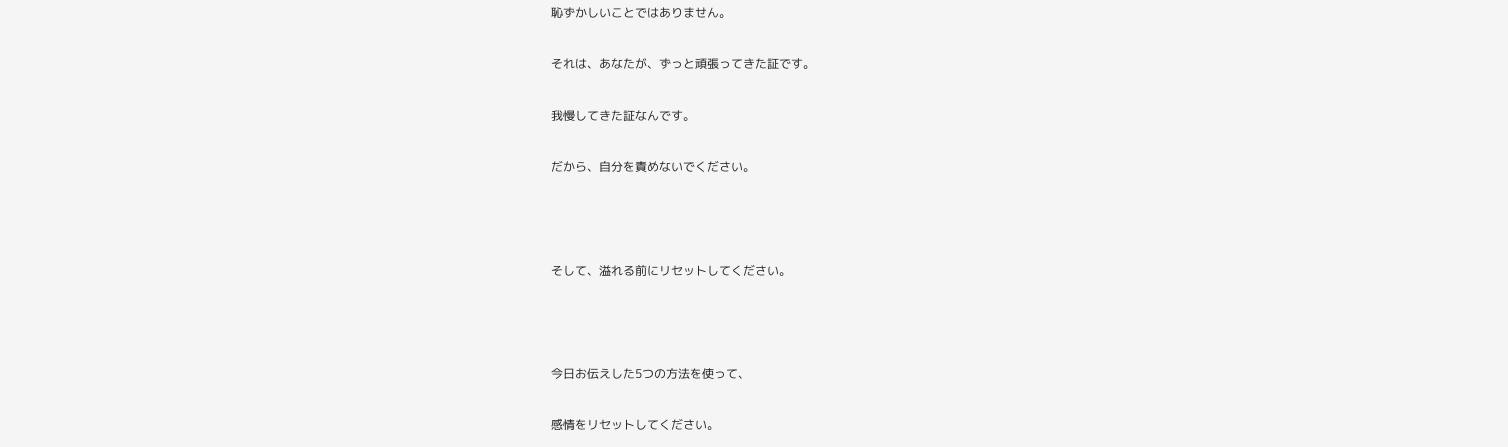恥ずかしいことではありません。

それは、あなたが、ずっと頑張ってきた証です。

我慢してきた証なんです。

だから、自分を責めないでください。



そして、溢れる前にリセットしてください。



今日お伝えした5つの方法を使って、

感情をリセットしてください。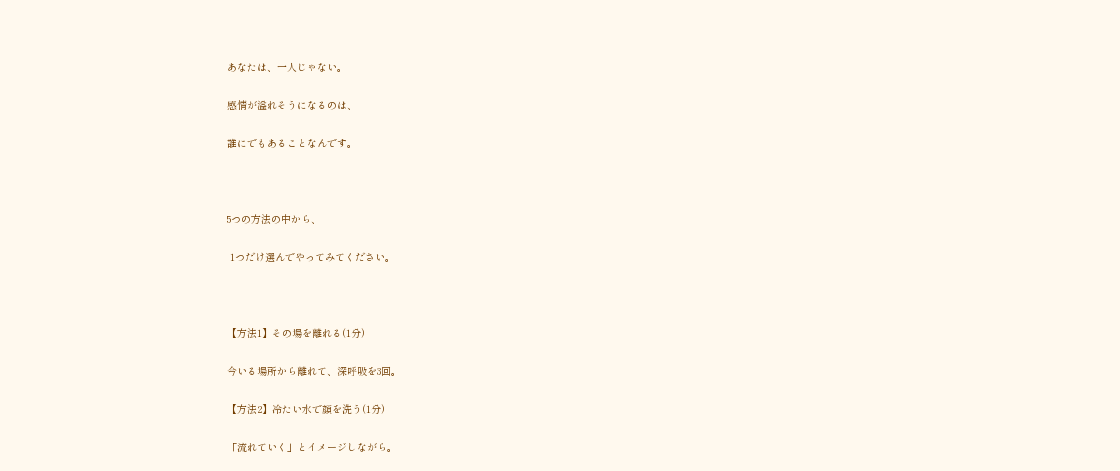あなたは、一人じゃない。

感情が溢れそうになるのは、

誰にでもあることなんです。



5つの方法の中から、

 1つだけ選んでやってみてください。



【方法1】その場を離れる(1分)

今いる場所から離れて、深呼吸を3回。

【方法2】冷たい水で顔を洗う(1分)

「流れていく」とイメージしながら。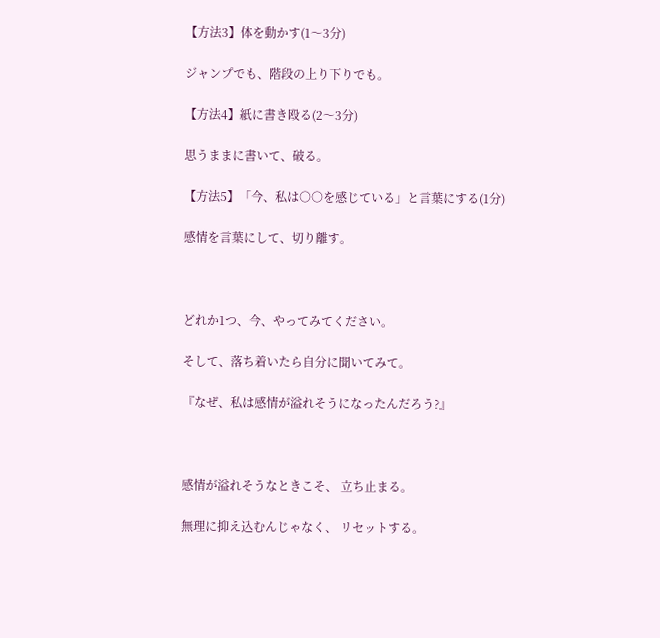【方法3】体を動かす(1〜3分)

ジャンプでも、階段の上り下りでも。

【方法4】紙に書き殴る(2〜3分)

思うままに書いて、破る。

【方法5】「今、私は○○を感じている」と言葉にする(1分)

感情を言葉にして、切り離す。



どれか1つ、今、やってみてください。

そして、落ち着いたら自分に聞いてみて。

『なぜ、私は感情が溢れそうになったんだろう?』



感情が溢れそうなときこそ、 立ち止まる。

無理に抑え込むんじゃなく、 リセットする。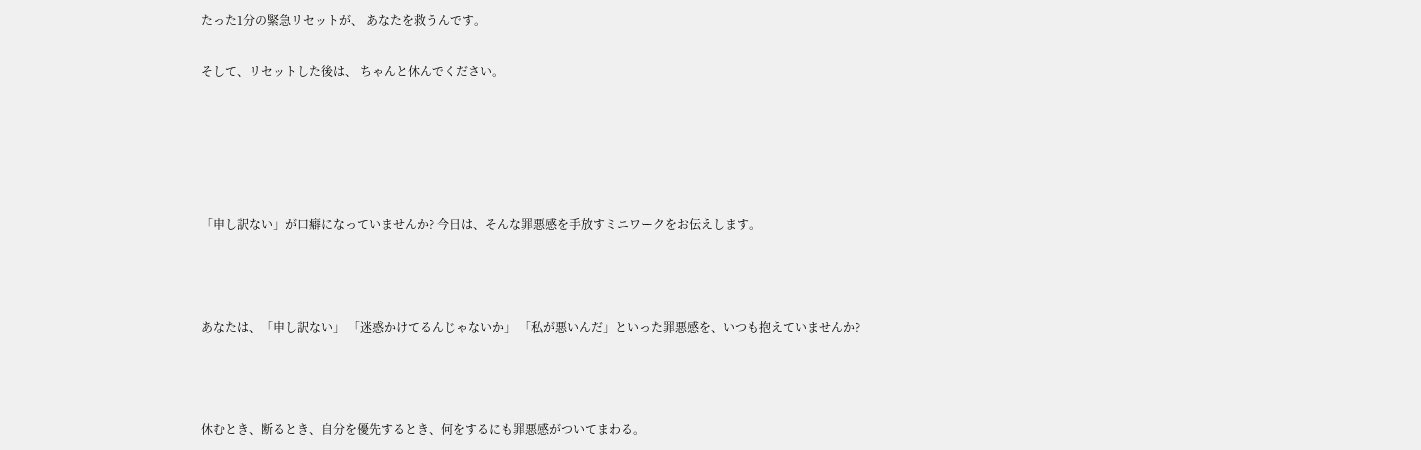たった1分の緊急リセットが、 あなたを救うんです。

そして、リセットした後は、 ちゃんと休んでください。





「申し訳ない」が口癖になっていませんか? 今日は、そんな罪悪感を手放すミニワークをお伝えします。



あなたは、「申し訳ない」 「迷惑かけてるんじゃないか」 「私が悪いんだ」といった罪悪感を、いつも抱えていませんか?



休むとき、断るとき、自分を優先するとき、何をするにも罪悪感がついてまわる。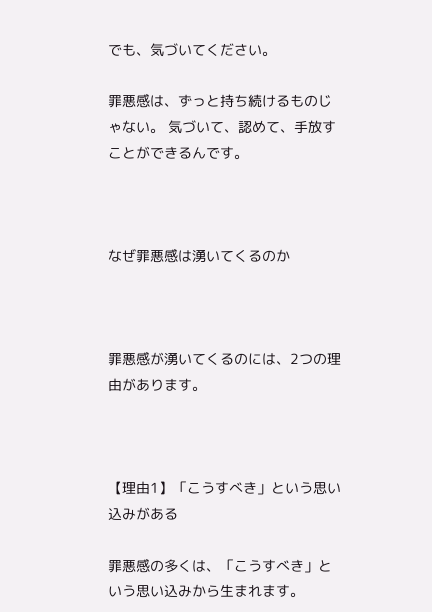でも、気づいてください。

罪悪感は、ずっと持ち続けるものじゃない。 気づいて、認めて、手放すことができるんです。



なぜ罪悪感は湧いてくるのか



罪悪感が湧いてくるのには、2つの理由があります。



【理由1】「こうすべき」という思い込みがある

罪悪感の多くは、「こうすべき」という思い込みから生まれます。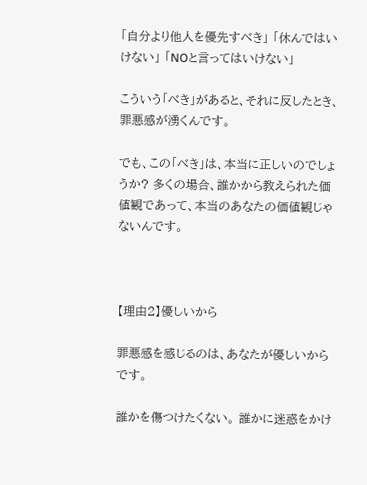「自分より他人を優先すべき」 「休んではいけない」 「NOと言ってはいけない」

こういう「べき」があると、それに反したとき、罪悪感が湧くんです。

でも、この「べき」は、本当に正しいのでしょうか? 多くの場合、誰かから教えられた価値観であって、本当のあなたの価値観じゃないんです。



【理由2】優しいから

罪悪感を感じるのは、あなたが優しいからです。

誰かを傷つけたくない。 誰かに迷惑をかけ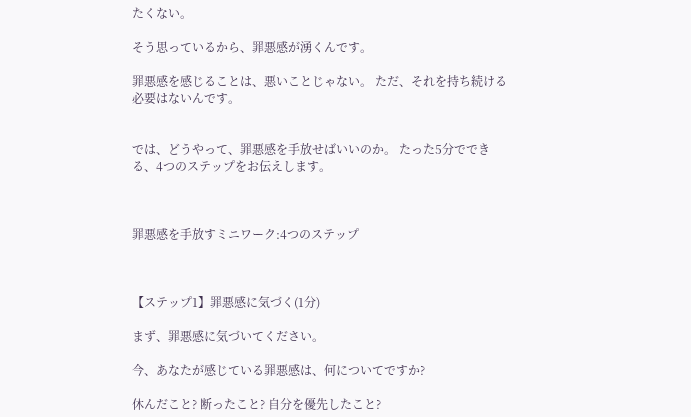たくない。

そう思っているから、罪悪感が湧くんです。

罪悪感を感じることは、悪いことじゃない。 ただ、それを持ち続ける必要はないんです。


では、どうやって、罪悪感を手放せばいいのか。 たった5分でできる、4つのステップをお伝えします。



罪悪感を手放すミニワーク:4つのステップ



【ステップ1】罪悪感に気づく(1分)

まず、罪悪感に気づいてください。

今、あなたが感じている罪悪感は、何についてですか?

休んだこと? 断ったこと? 自分を優先したこと?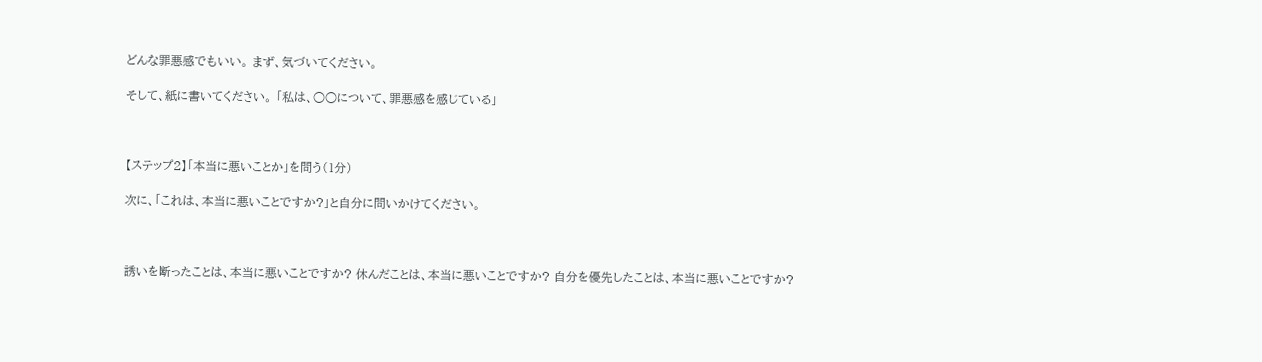どんな罪悪感でもいい。 まず、気づいてください。

そして、紙に書いてください。 「私は、○○について、罪悪感を感じている」



【ステップ2】「本当に悪いことか」を問う(1分)

次に、「これは、本当に悪いことですか?」と自分に問いかけてください。



誘いを断ったことは、本当に悪いことですか? 休んだことは、本当に悪いことですか? 自分を優先したことは、本当に悪いことですか?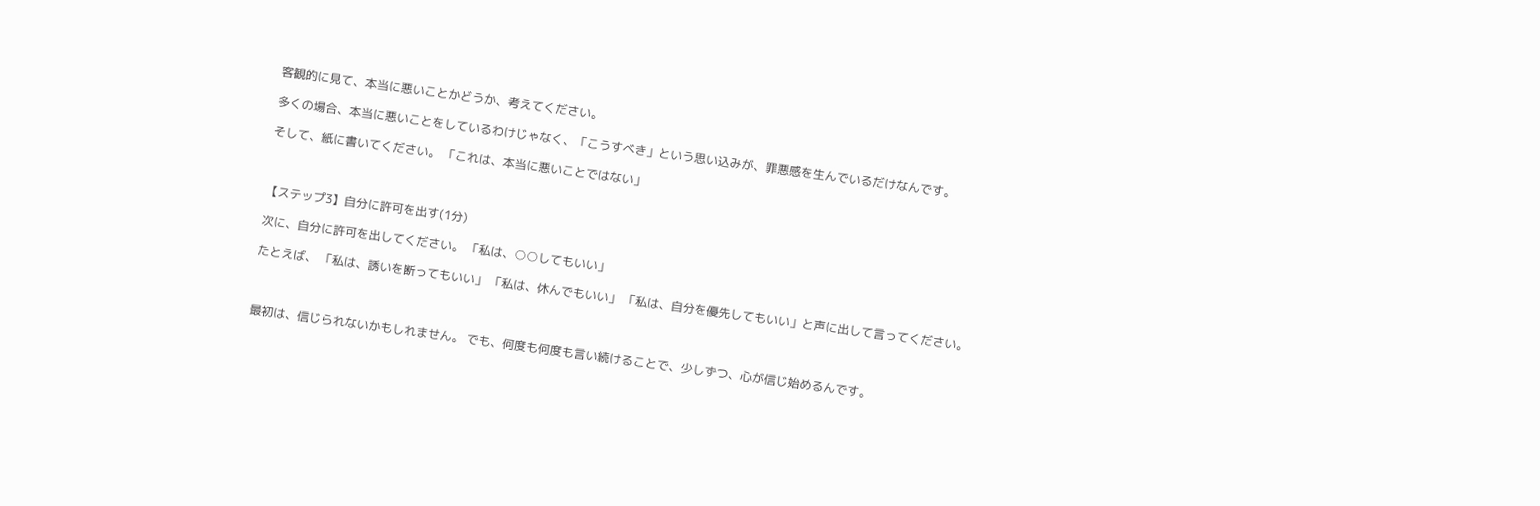客観的に見て、本当に悪いことかどうか、考えてください。

多くの場合、本当に悪いことをしているわけじゃなく、「こうすべき」という思い込みが、罪悪感を生んでいるだけなんです。

そして、紙に書いてください。 「これは、本当に悪いことではない」



【ステップ3】自分に許可を出す(1分)

次に、自分に許可を出してください。 「私は、○○してもいい」

たとえば、 「私は、誘いを断ってもいい」 「私は、休んでもいい」 「私は、自分を優先してもいい」と声に出して言ってください。



最初は、信じられないかもしれません。 でも、何度も何度も言い続けることで、少しずつ、心が信じ始めるんです。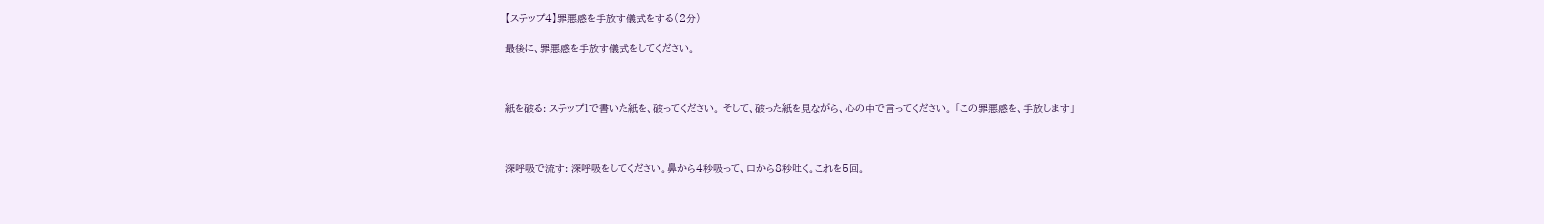【ステップ4】罪悪感を手放す儀式をする(2分)

最後に、罪悪感を手放す儀式をしてください。



紙を破る: ステップ1で書いた紙を、破ってください。 そして、破った紙を見ながら、心の中で言ってください。 「この罪悪感を、手放します」



深呼吸で流す: 深呼吸をしてください。鼻から4秒吸って、口から8秒吐く。これを5回。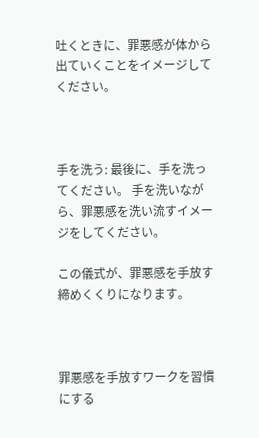吐くときに、罪悪感が体から出ていくことをイメージしてください。



手を洗う: 最後に、手を洗ってください。 手を洗いながら、罪悪感を洗い流すイメージをしてください。

この儀式が、罪悪感を手放す締めくくりになります。



罪悪感を手放すワークを習慣にする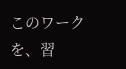このワークを、習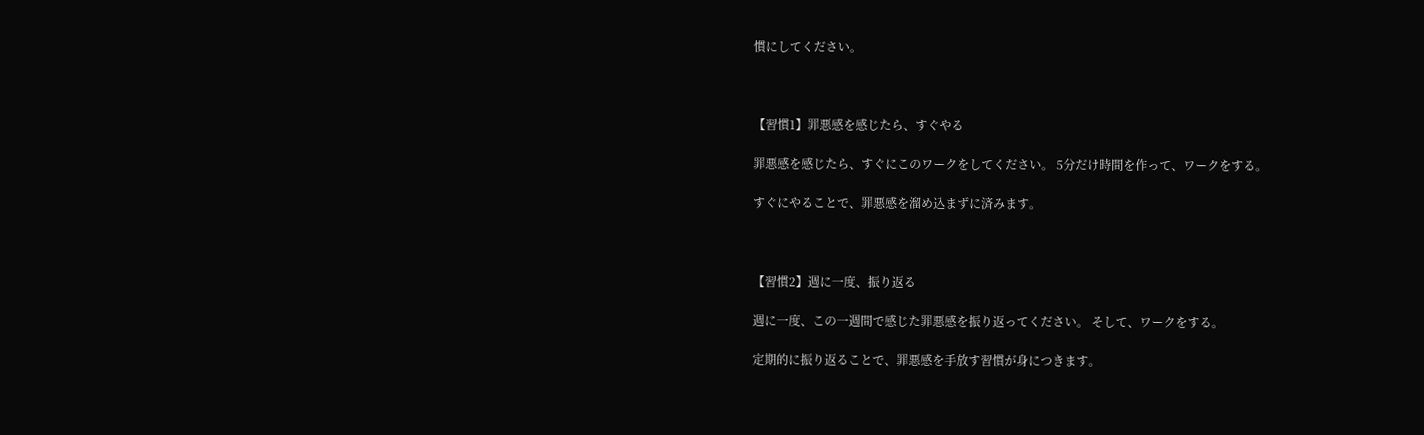慣にしてください。



【習慣1】罪悪感を感じたら、すぐやる

罪悪感を感じたら、すぐにこのワークをしてください。 5分だけ時間を作って、ワークをする。

すぐにやることで、罪悪感を溜め込まずに済みます。



【習慣2】週に一度、振り返る

週に一度、この一週間で感じた罪悪感を振り返ってください。 そして、ワークをする。

定期的に振り返ることで、罪悪感を手放す習慣が身につきます。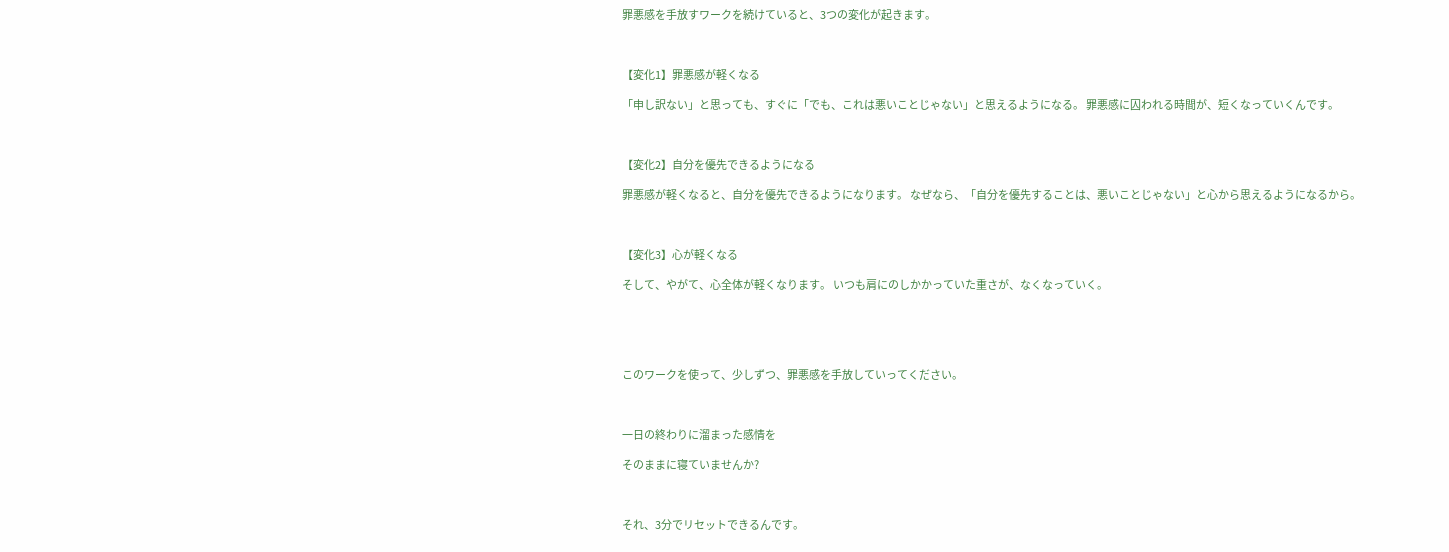罪悪感を手放すワークを続けていると、3つの変化が起きます。



【変化1】罪悪感が軽くなる

「申し訳ない」と思っても、すぐに「でも、これは悪いことじゃない」と思えるようになる。 罪悪感に囚われる時間が、短くなっていくんです。



【変化2】自分を優先できるようになる

罪悪感が軽くなると、自分を優先できるようになります。 なぜなら、「自分を優先することは、悪いことじゃない」と心から思えるようになるから。



【変化3】心が軽くなる

そして、やがて、心全体が軽くなります。 いつも肩にのしかかっていた重さが、なくなっていく。





このワークを使って、少しずつ、罪悪感を手放していってください。



一日の終わりに溜まった感情を

そのままに寝ていませんか?



それ、3分でリセットできるんです。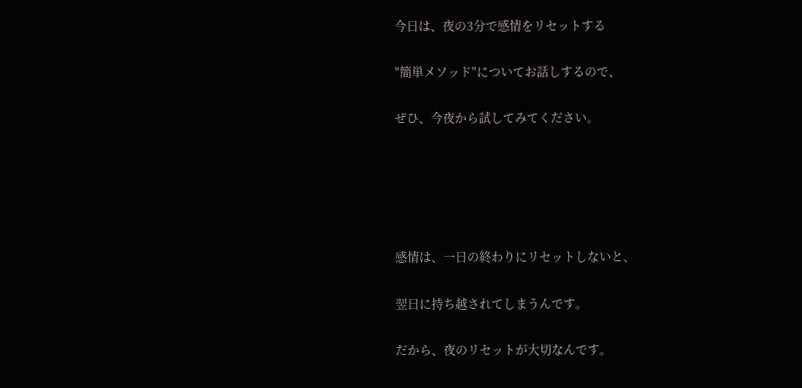今日は、夜の3分で感情をリセットする

"簡単メソッド"についてお話しするので、

ぜひ、今夜から試してみてください。





感情は、一日の終わりにリセットしないと、

翌日に持ち越されてしまうんです。

だから、夜のリセットが大切なんです。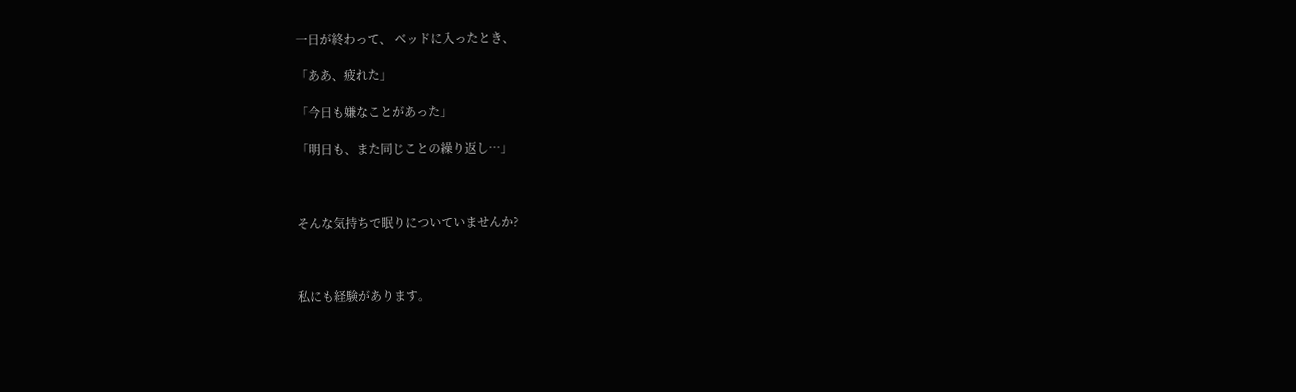一日が終わって、 ベッドに入ったとき、

「ああ、疲れた」

「今日も嫌なことがあった」

「明日も、また同じことの繰り返し…」



そんな気持ちで眠りについていませんか?



私にも経験があります。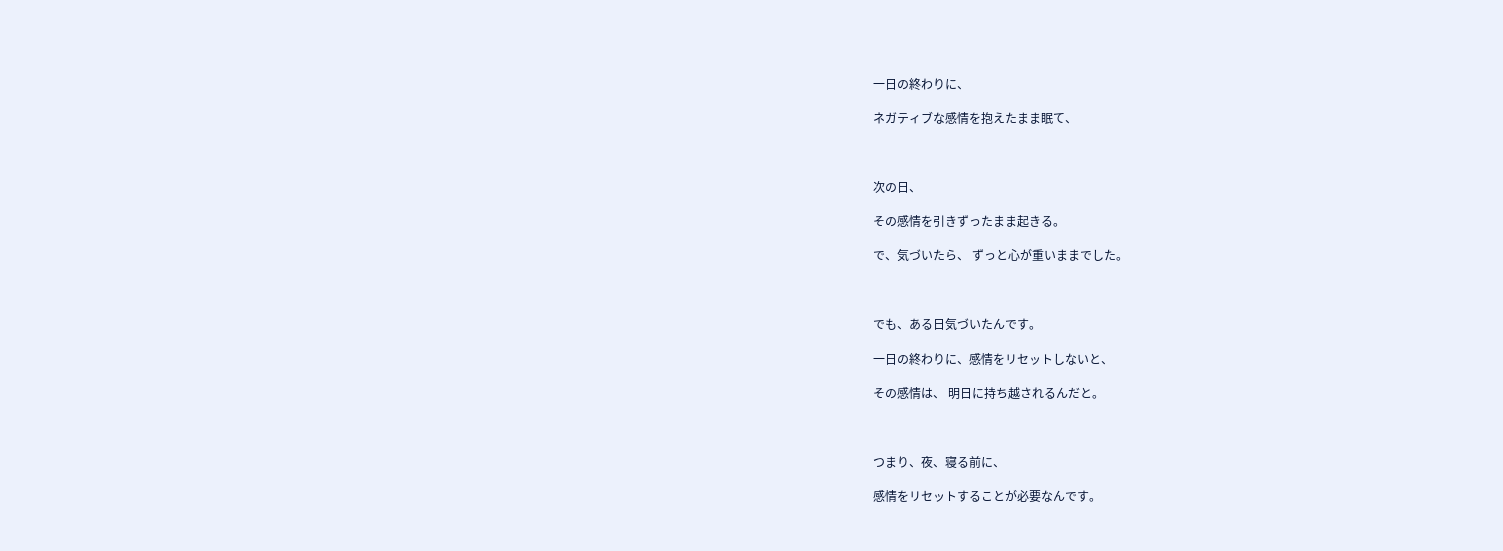一日の終わりに、

ネガティブな感情を抱えたまま眠て、



次の日、

その感情を引きずったまま起きる。

で、気づいたら、 ずっと心が重いままでした。



でも、ある日気づいたんです。

一日の終わりに、感情をリセットしないと、

その感情は、 明日に持ち越されるんだと。



つまり、夜、寝る前に、

感情をリセットすることが必要なんです。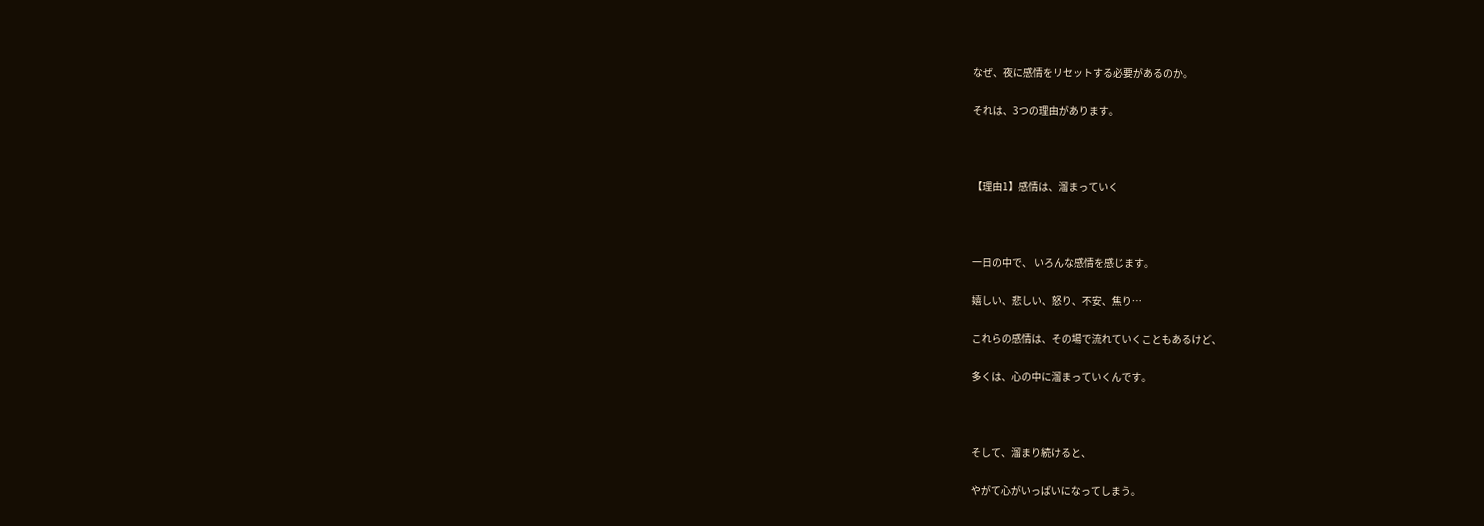なぜ、夜に感情をリセットする必要があるのか。

それは、3つの理由があります。



【理由1】感情は、溜まっていく



一日の中で、 いろんな感情を感じます。

嬉しい、悲しい、怒り、不安、焦り…

これらの感情は、その場で流れていくこともあるけど、

多くは、心の中に溜まっていくんです。



そして、溜まり続けると、

やがて心がいっぱいになってしまう。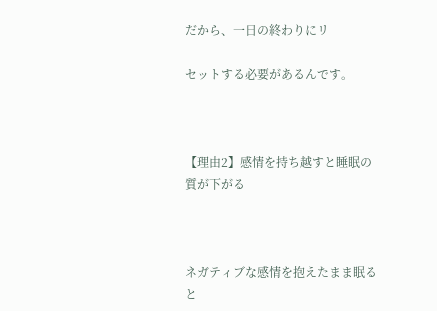だから、一日の終わりにリ

セットする必要があるんです。



【理由2】感情を持ち越すと睡眠の質が下がる



ネガティブな感情を抱えたまま眠ると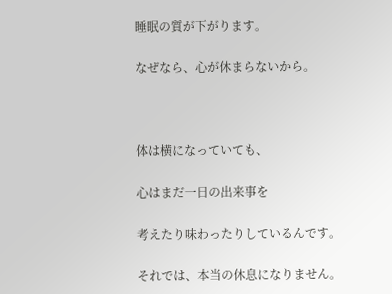睡眠の質が下がります。

なぜなら、心が休まらないから。



体は横になっていても、

心はまだ一日の出来事を

考えたり味わったりしているんです。

それでは、本当の休息になりません。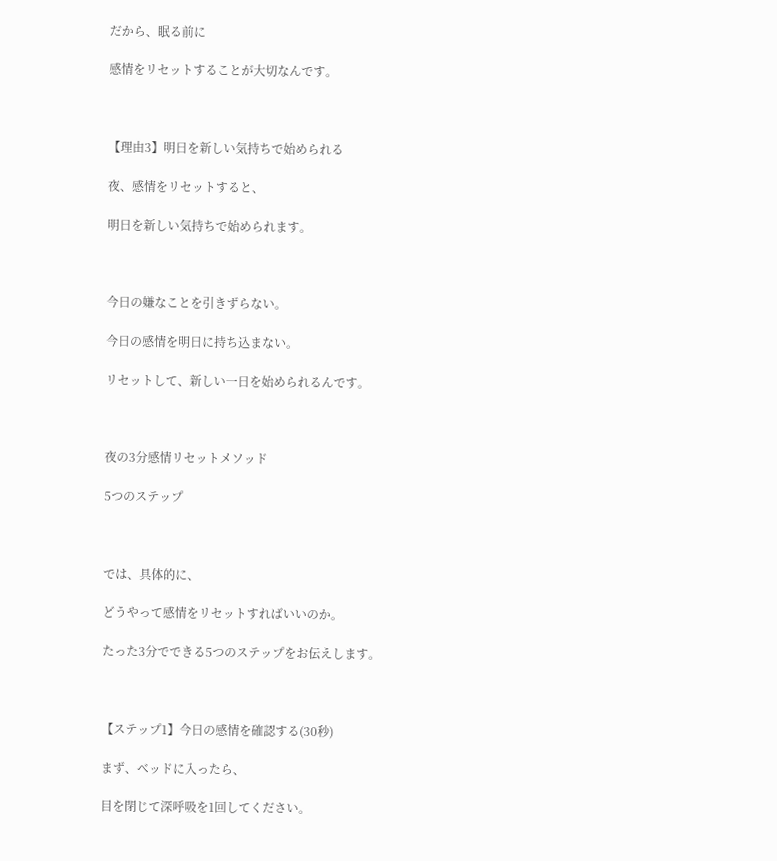だから、眠る前に

感情をリセットすることが大切なんです。



【理由3】明日を新しい気持ちで始められる

夜、感情をリセットすると、

明日を新しい気持ちで始められます。



今日の嫌なことを引きずらない。

今日の感情を明日に持ち込まない。

リセットして、新しい一日を始められるんです。



夜の3分感情リセットメソッド

5つのステップ



では、具体的に、

どうやって感情をリセットすればいいのか。

たった3分でできる5つのステップをお伝えします。



【ステップ1】今日の感情を確認する(30秒)

まず、ベッドに入ったら、

目を閉じて深呼吸を1回してください。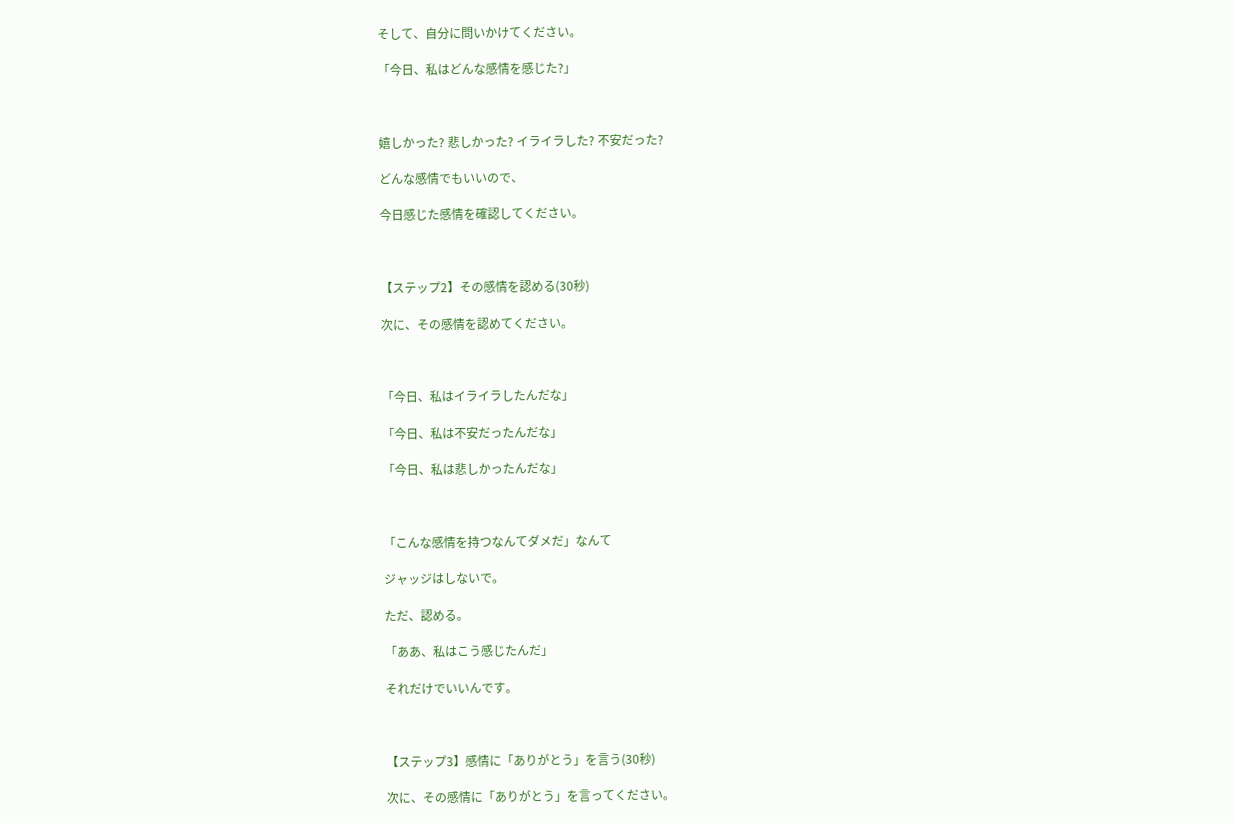そして、自分に問いかけてください。

「今日、私はどんな感情を感じた?」



嬉しかった? 悲しかった? イライラした? 不安だった?

どんな感情でもいいので、

今日感じた感情を確認してください。



【ステップ2】その感情を認める(30秒)

次に、その感情を認めてください。



「今日、私はイライラしたんだな」

「今日、私は不安だったんだな」

「今日、私は悲しかったんだな」



「こんな感情を持つなんてダメだ」なんて

ジャッジはしないで。

ただ、認める。

「ああ、私はこう感じたんだ」

それだけでいいんです。



【ステップ3】感情に「ありがとう」を言う(30秒)

次に、その感情に「ありがとう」を言ってください。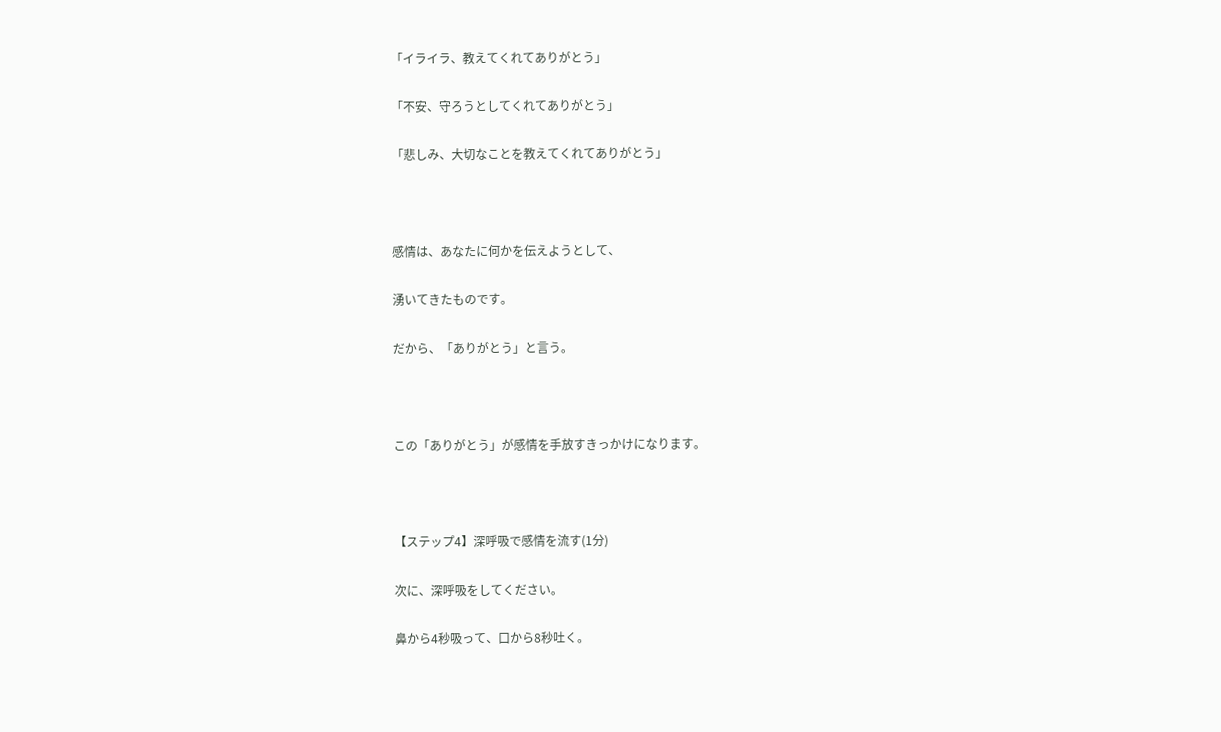「イライラ、教えてくれてありがとう」

「不安、守ろうとしてくれてありがとう」

「悲しみ、大切なことを教えてくれてありがとう」



感情は、あなたに何かを伝えようとして、

湧いてきたものです。

だから、「ありがとう」と言う。



この「ありがとう」が感情を手放すきっかけになります。



【ステップ4】深呼吸で感情を流す(1分)

次に、深呼吸をしてください。

鼻から4秒吸って、口から8秒吐く。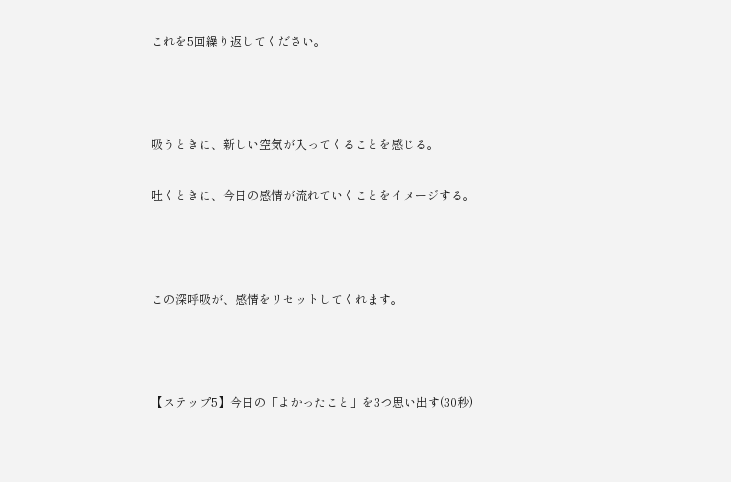これを5回繰り返してください。



吸うときに、新しい空気が入ってくることを感じる。

吐くときに、今日の感情が流れていくことをイメージする。



この深呼吸が、感情をリセットしてくれます。



【ステップ5】今日の「よかったこと」を3つ思い出す(30秒)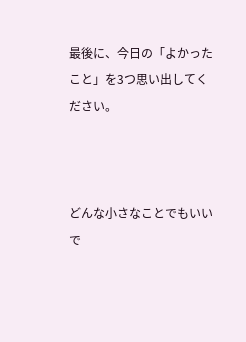最後に、今日の「よかったこと」を3つ思い出してください。



どんな小さなことでもいいで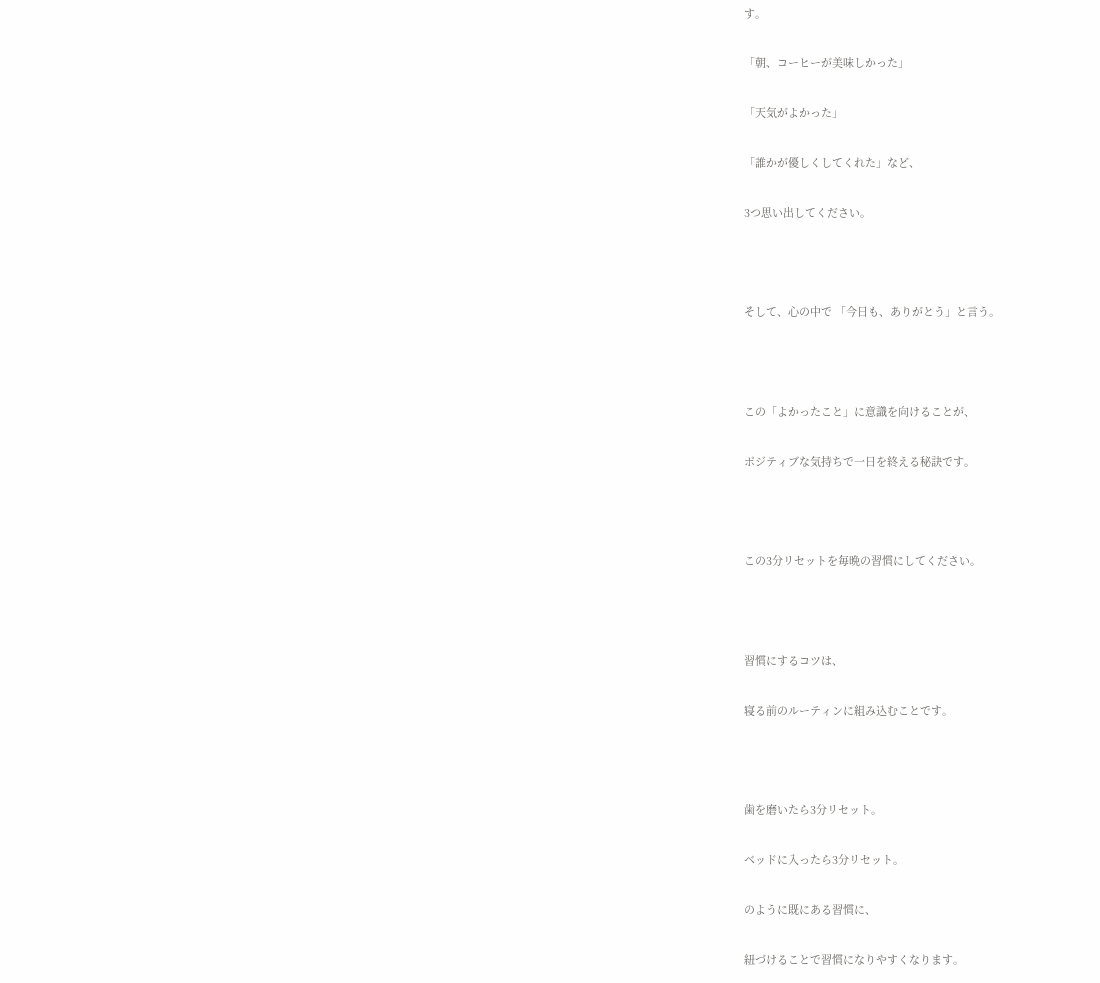す。

「朝、コーヒーが美味しかった」

「天気がよかった」

「誰かが優しくしてくれた」など、

3つ思い出してください。



そして、心の中で 「今日も、ありがとう」と言う。



この「よかったこと」に意識を向けることが、

ポジティブな気持ちで一日を終える秘訣です。



この3分リセットを毎晩の習慣にしてください。



習慣にするコツは、

寝る前のルーティンに組み込むことです。



歯を磨いたら3分リセット。

ベッドに入ったら3分リセット。

のように既にある習慣に、

紐づけることで習慣になりやすくなります。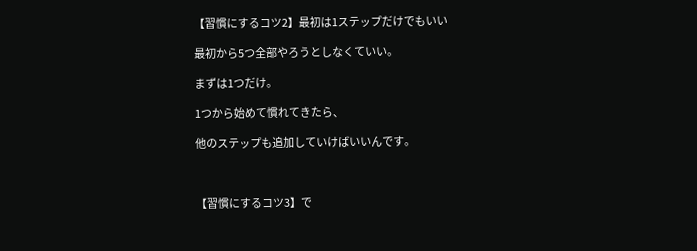【習慣にするコツ2】最初は1ステップだけでもいい

最初から5つ全部やろうとしなくていい。

まずは1つだけ。

1つから始めて慣れてきたら、

他のステップも追加していけばいいんです。



【習慣にするコツ3】で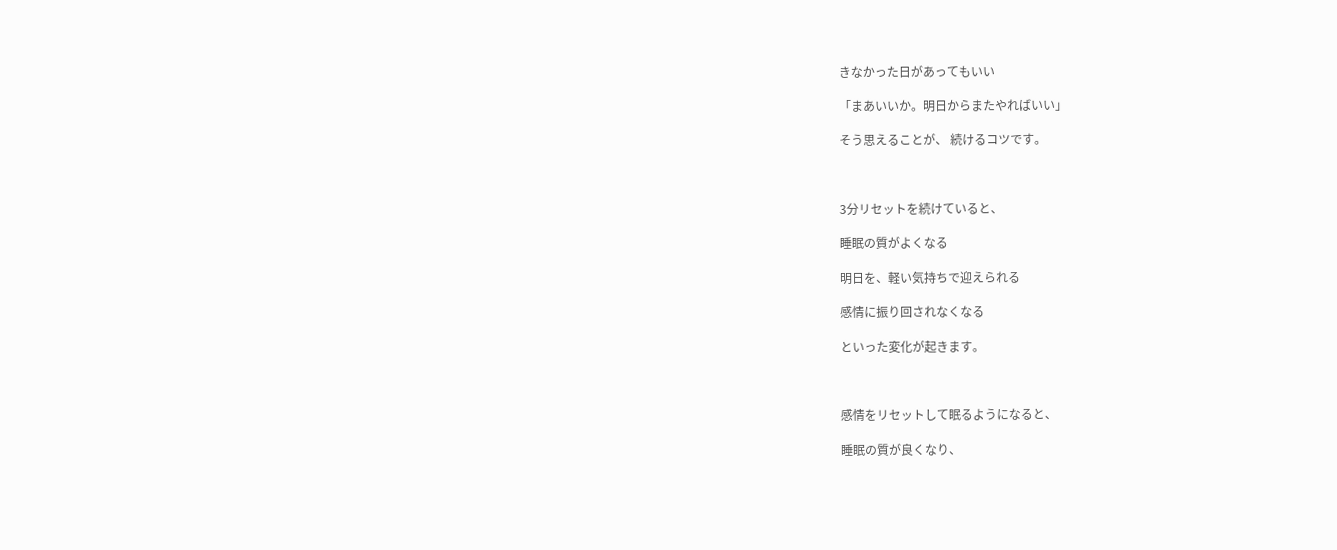きなかった日があってもいい

「まあいいか。明日からまたやればいい」

そう思えることが、 続けるコツです。



3分リセットを続けていると、

睡眠の質がよくなる

明日を、軽い気持ちで迎えられる

感情に振り回されなくなる

といった変化が起きます。



感情をリセットして眠るようになると、

睡眠の質が良くなり、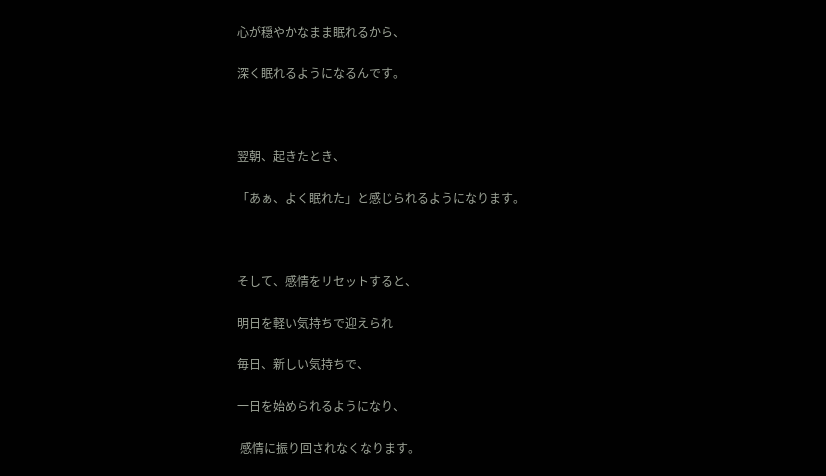心が穏やかなまま眠れるから、

深く眠れるようになるんです。



翌朝、起きたとき、

「あぁ、よく眠れた」と感じられるようになります。



そして、感情をリセットすると、

明日を軽い気持ちで迎えられ

毎日、新しい気持ちで、

一日を始められるようになり、

 感情に振り回されなくなります。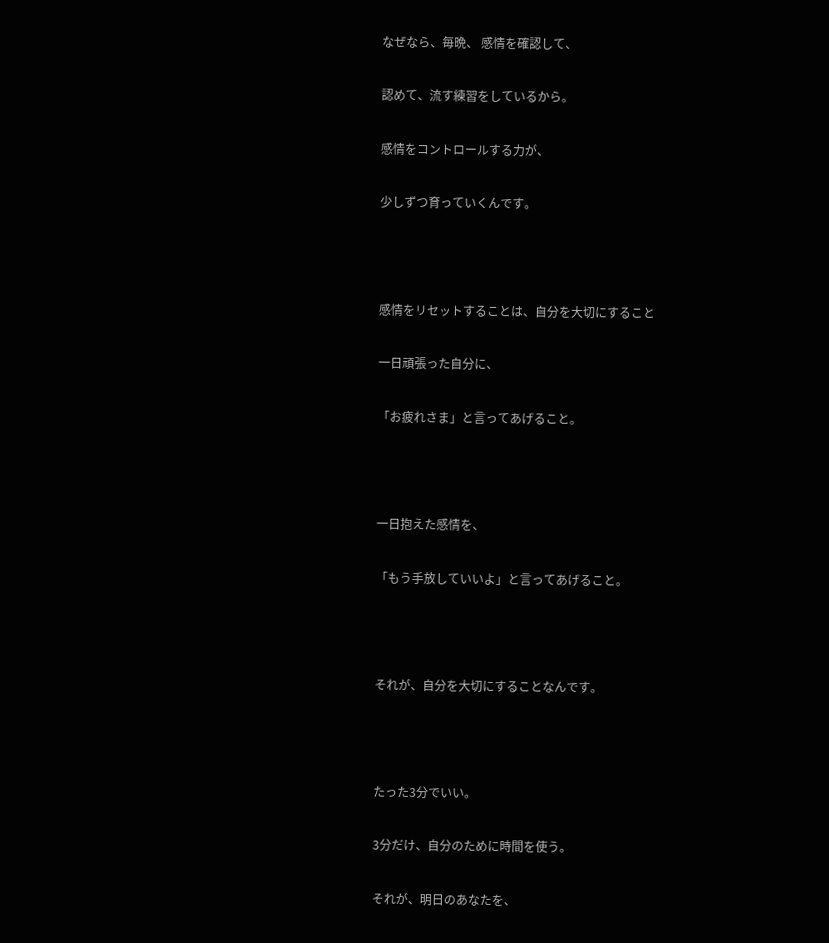なぜなら、毎晩、 感情を確認して、

認めて、流す練習をしているから。

感情をコントロールする力が、

少しずつ育っていくんです。



感情をリセットすることは、自分を大切にすること

一日頑張った自分に、

「お疲れさま」と言ってあげること。



一日抱えた感情を、

「もう手放していいよ」と言ってあげること。



それが、自分を大切にすることなんです。



たった3分でいい。

3分だけ、自分のために時間を使う。

それが、明日のあなたを、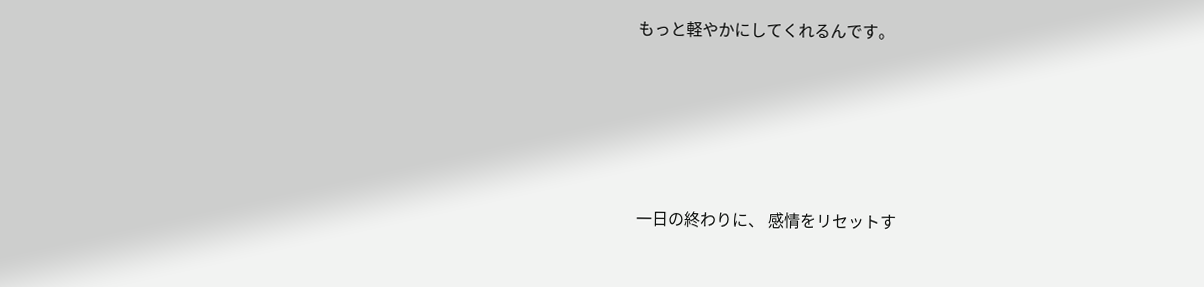もっと軽やかにしてくれるんです。





一日の終わりに、 感情をリセットす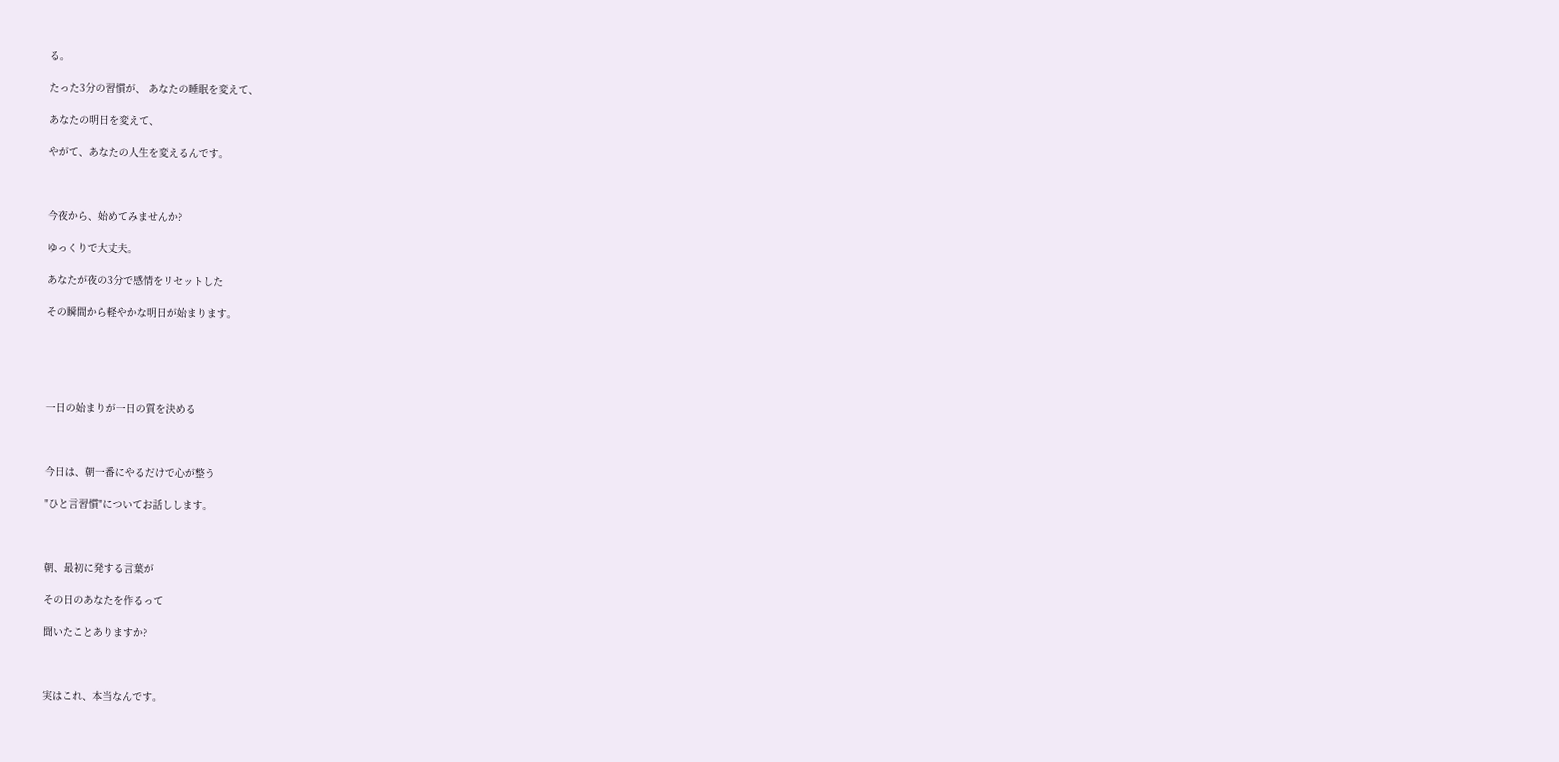る。

たった3分の習慣が、 あなたの睡眠を変えて、

あなたの明日を変えて、

やがて、あなたの人生を変えるんです。



今夜から、始めてみませんか?

ゆっくりで大丈夫。

あなたが夜の3分で感情をリセットした

その瞬間から軽やかな明日が始まります。





一日の始まりが一日の質を決める



今日は、朝一番にやるだけで心が整う

"ひと言習慣"についてお話しします。



朝、最初に発する言葉が

その日のあなたを作るって

聞いたことありますか?



実はこれ、本当なんです。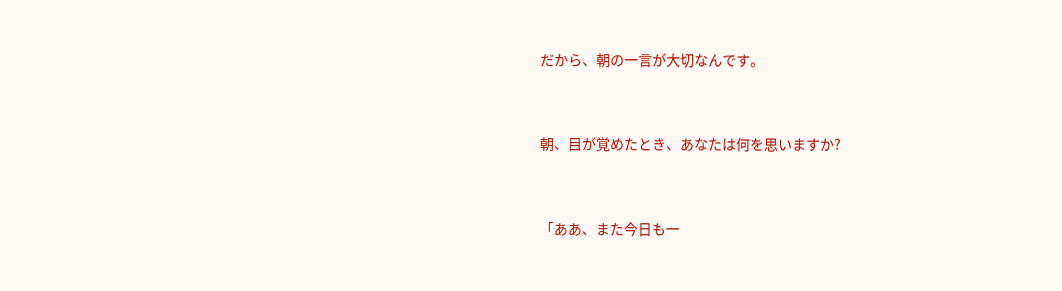だから、朝の一言が大切なんです。



朝、目が覚めたとき、あなたは何を思いますか?



「ああ、また今日も一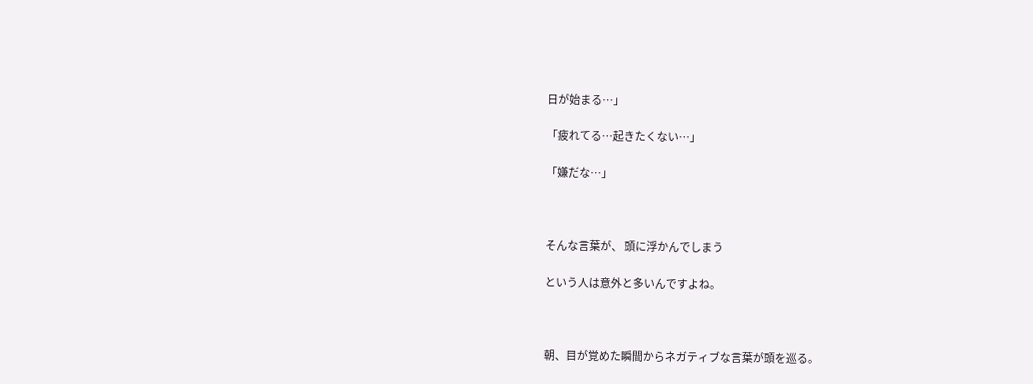日が始まる…」

「疲れてる…起きたくない…」

「嫌だな…」



そんな言葉が、 頭に浮かんでしまう

という人は意外と多いんですよね。



朝、目が覚めた瞬間からネガティブな言葉が頭を巡る。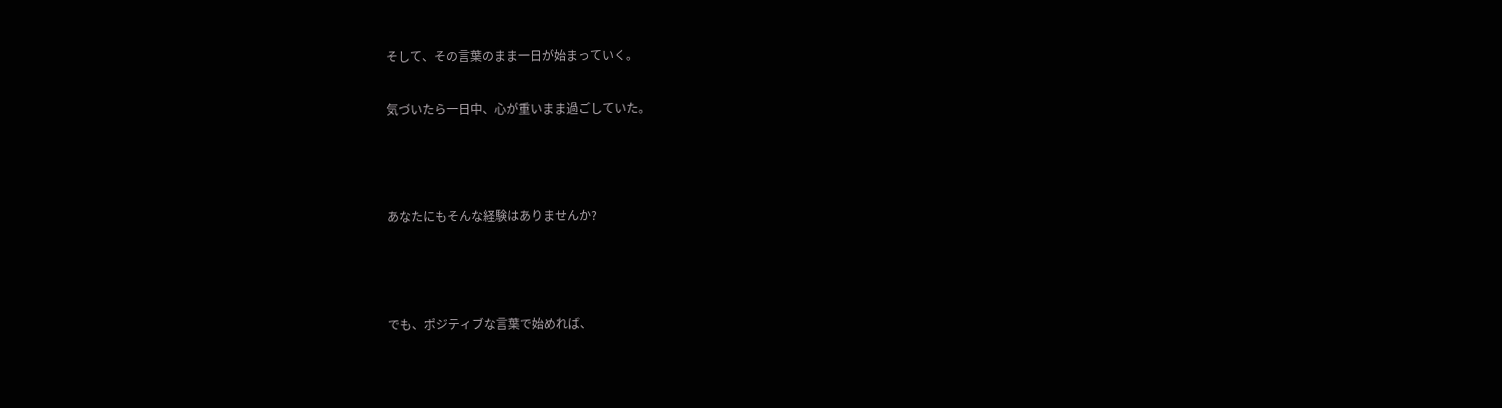そして、その言葉のまま一日が始まっていく。

気づいたら一日中、心が重いまま過ごしていた。



あなたにもそんな経験はありませんか?



でも、ポジティブな言葉で始めれば、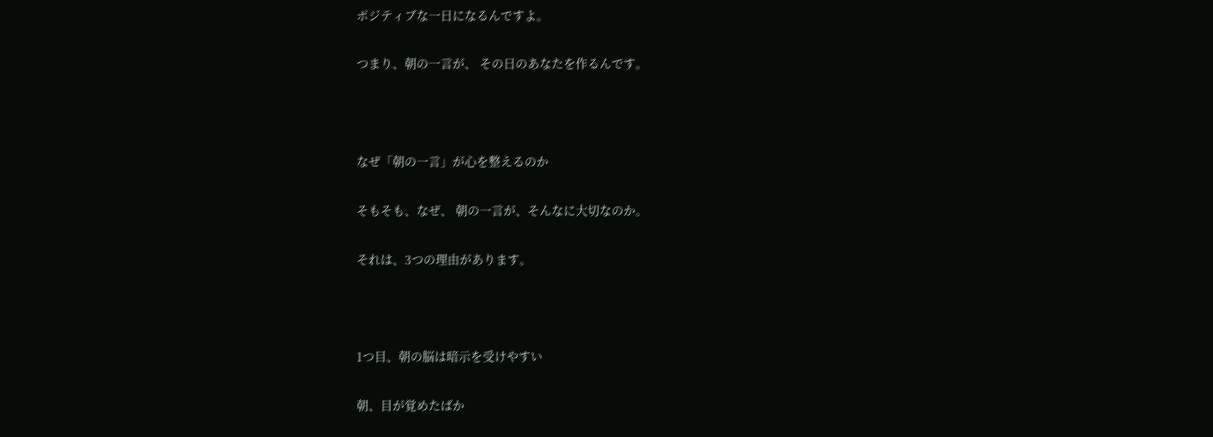ポジティブな一日になるんですよ。

つまり、朝の一言が、 その日のあなたを作るんです。



なぜ「朝の一言」が心を整えるのか

そもそも、なぜ、 朝の一言が、そんなに大切なのか。

それは、3つの理由があります。



1つ目、朝の脳は暗示を受けやすい

朝、目が覚めたばか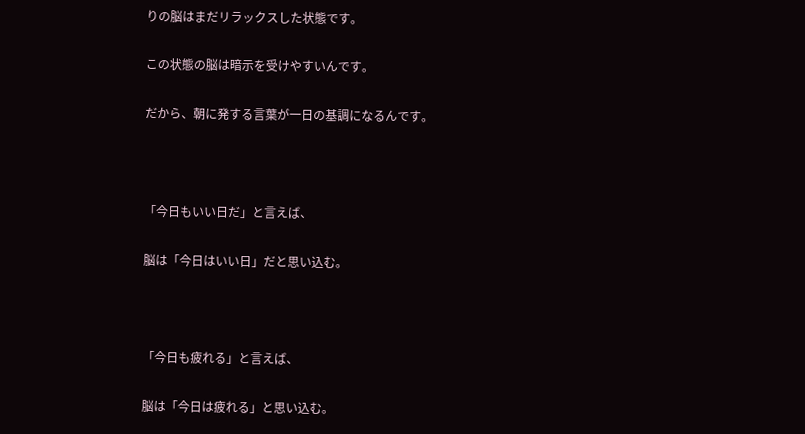りの脳はまだリラックスした状態です。

この状態の脳は暗示を受けやすいんです。

だから、朝に発する言葉が一日の基調になるんです。



「今日もいい日だ」と言えば、

脳は「今日はいい日」だと思い込む。



「今日も疲れる」と言えば、

脳は「今日は疲れる」と思い込む。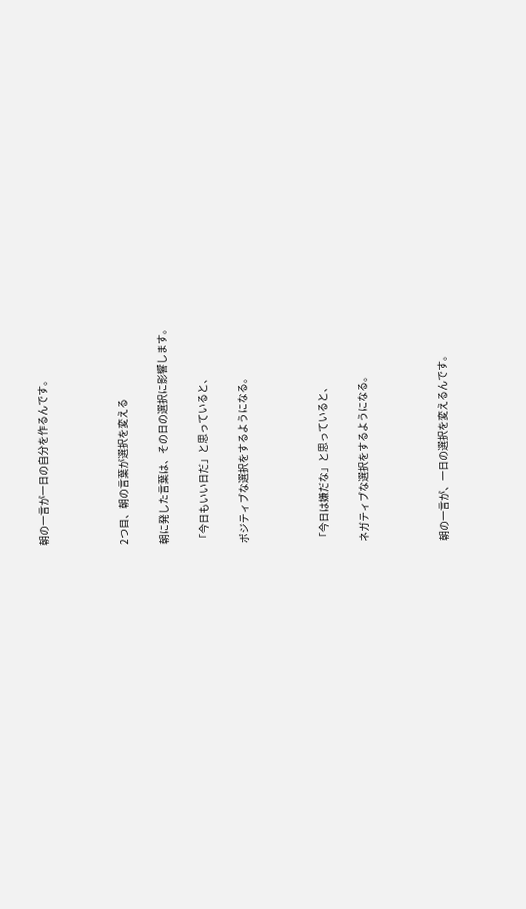朝の一言が一日の自分を作るんです。



2つ目、朝の言葉が選択を変える

朝に発した言葉は、その日の選択に影響します。

「今日もいい日だ」と思っていると、

ポジティブな選択をするようになる。



「今日は嫌だな」と思っていると、

ネガティブな選択をするようになる。



朝の一言が、一日の選択を変えるんです。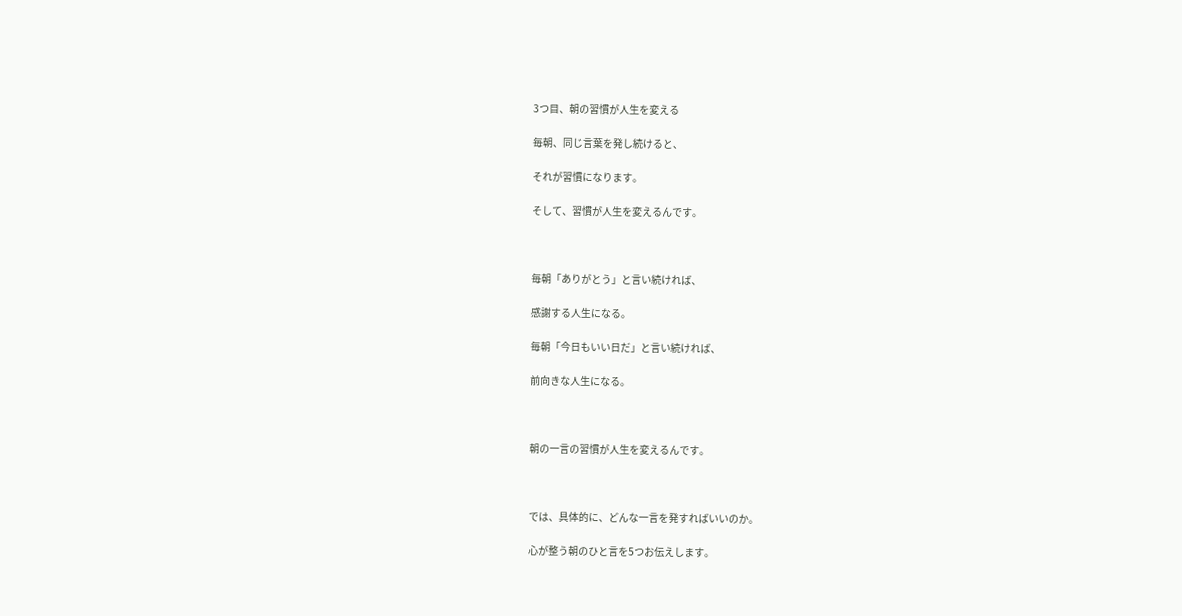3つ目、朝の習慣が人生を変える

毎朝、同じ言葉を発し続けると、

それが習慣になります。

そして、習慣が人生を変えるんです。



毎朝「ありがとう」と言い続ければ、

感謝する人生になる。

毎朝「今日もいい日だ」と言い続ければ、

前向きな人生になる。



朝の一言の習慣が人生を変えるんです。



では、具体的に、どんな一言を発すればいいのか。

心が整う朝のひと言を5つお伝えします。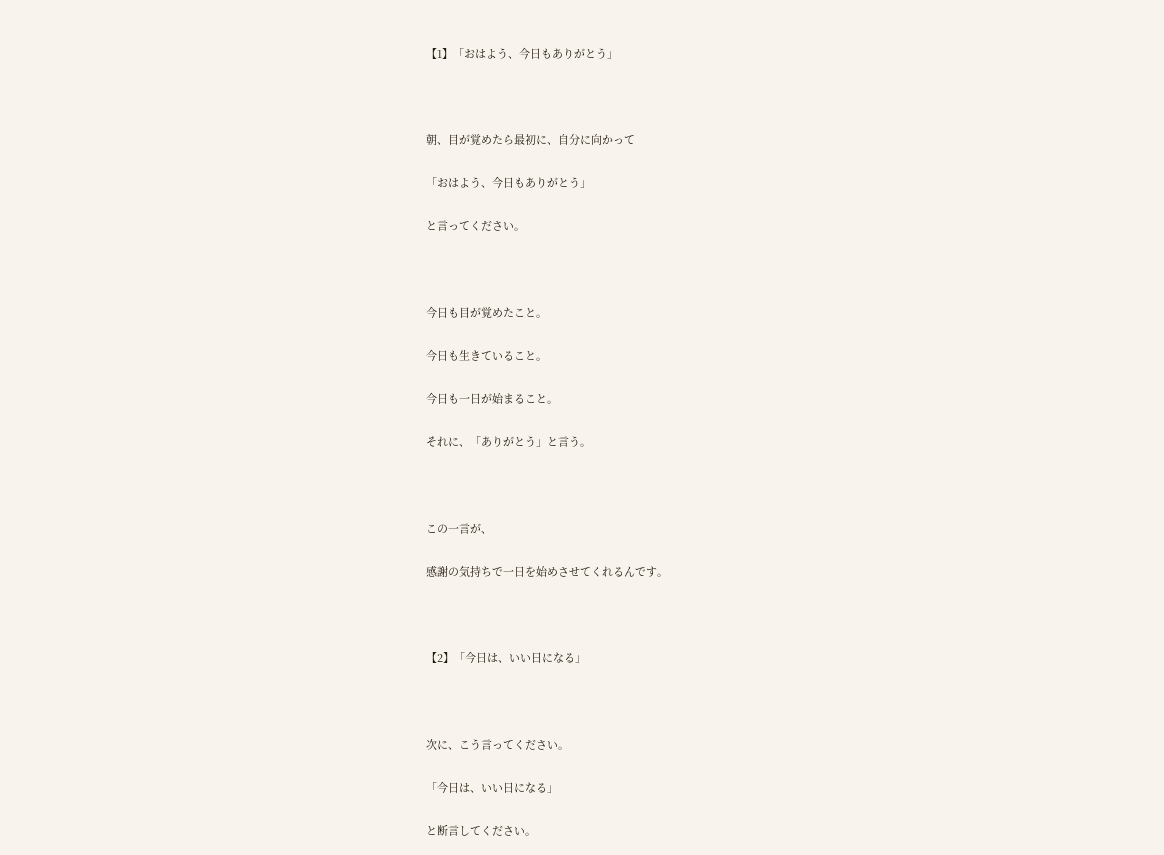【1】「おはよう、今日もありがとう」



朝、目が覚めたら最初に、自分に向かって

「おはよう、今日もありがとう」

と言ってください。



今日も目が覚めたこと。

今日も生きていること。

今日も一日が始まること。

それに、「ありがとう」と言う。



この一言が、

感謝の気持ちで一日を始めさせてくれるんです。



【2】「今日は、いい日になる」



次に、こう言ってください。

「今日は、いい日になる」

と断言してください。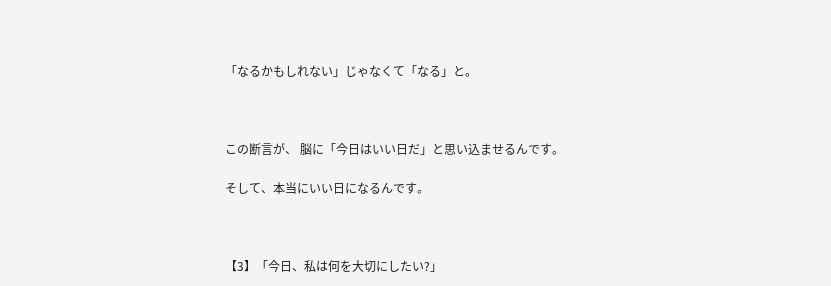「なるかもしれない」じゃなくて「なる」と。



この断言が、 脳に「今日はいい日だ」と思い込ませるんです。

そして、本当にいい日になるんです。



【3】「今日、私は何を大切にしたい?」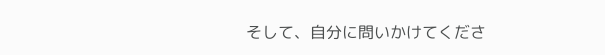そして、自分に問いかけてくださ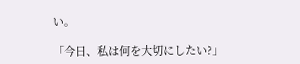い。

「今日、私は何を大切にしたい?」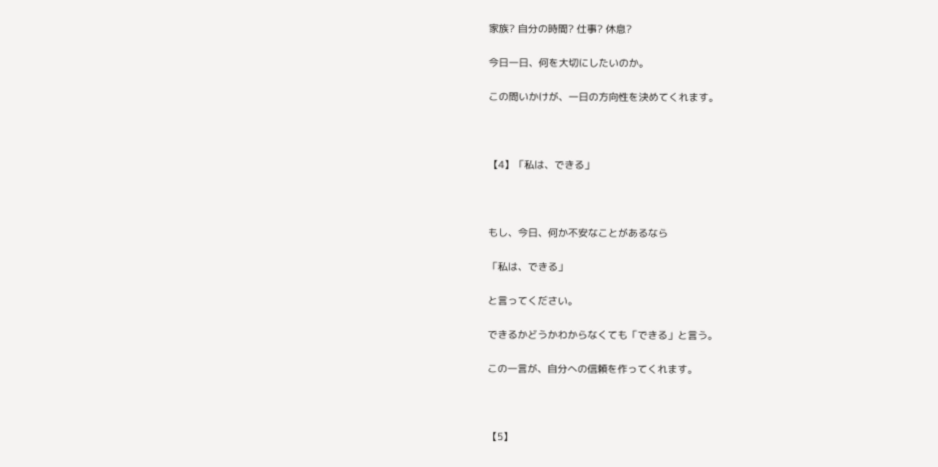家族? 自分の時間? 仕事? 休息?

今日一日、何を大切にしたいのか。

この問いかけが、一日の方向性を決めてくれます。



【4】「私は、できる」



もし、今日、何か不安なことがあるなら

「私は、できる」

と言ってください。

できるかどうかわからなくても「できる」と言う。

この一言が、自分への信頼を作ってくれます。



【5】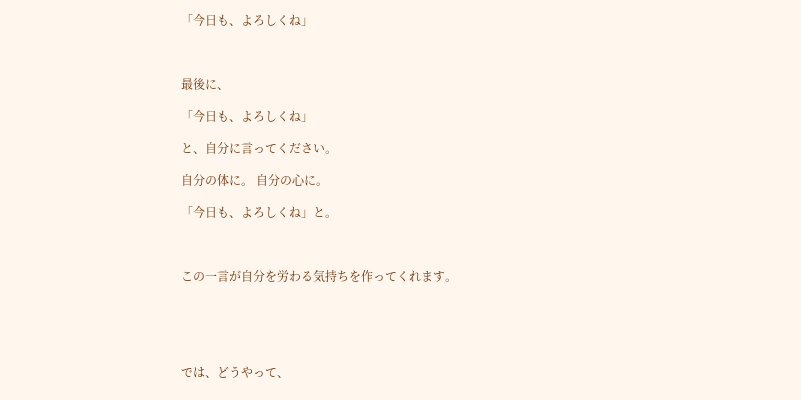「今日も、よろしくね」



最後に、

「今日も、よろしくね」

と、自分に言ってください。

自分の体に。 自分の心に。

「今日も、よろしくね」と。



この一言が自分を労わる気持ちを作ってくれます。





では、どうやって、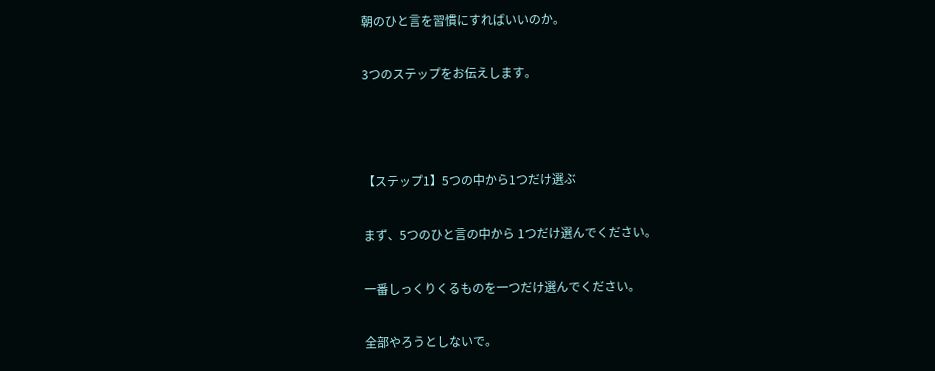朝のひと言を習慣にすればいいのか。

3つのステップをお伝えします。



【ステップ1】5つの中から1つだけ選ぶ

まず、5つのひと言の中から 1つだけ選んでください。

一番しっくりくるものを一つだけ選んでください。

全部やろうとしないで。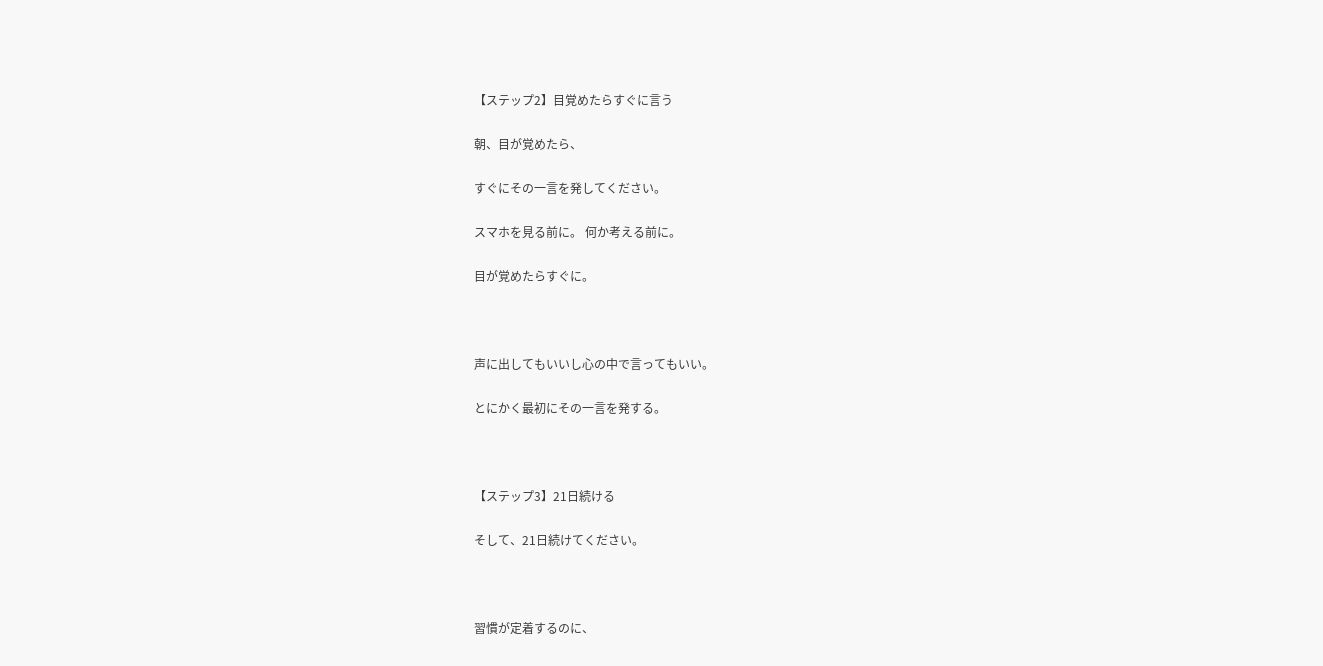【ステップ2】目覚めたらすぐに言う

朝、目が覚めたら、

すぐにその一言を発してください。

スマホを見る前に。 何か考える前に。

目が覚めたらすぐに。



声に出してもいいし心の中で言ってもいい。

とにかく最初にその一言を発する。



【ステップ3】21日続ける

そして、21日続けてください。



習慣が定着するのに、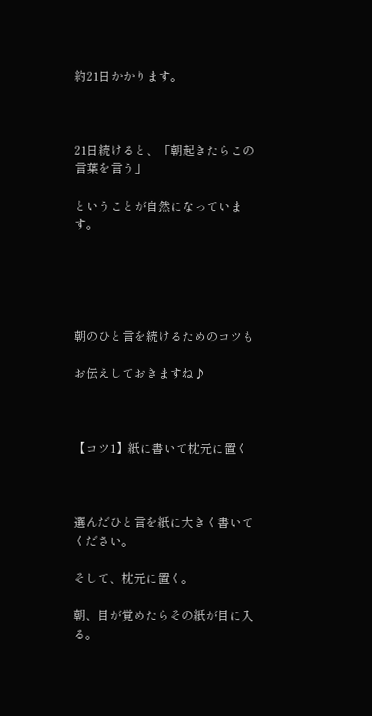約21日かかります。



21日続けると、「朝起きたらこの言葉を言う」

ということが自然になっています。





朝のひと言を続けるためのコツも

お伝えしておきますね♪



【コツ1】紙に書いて枕元に置く



選んだひと言を紙に大きく書いてください。

そして、枕元に置く。

朝、目が覚めたらその紙が目に入る。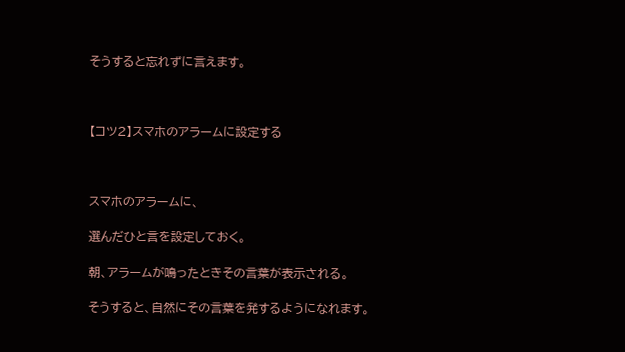そうすると忘れずに言えます。



【コツ2】スマホのアラームに設定する



スマホのアラームに、

選んだひと言を設定しておく。

朝、アラームが鳴ったときその言葉が表示される。

そうすると、自然にその言葉を発するようになれます。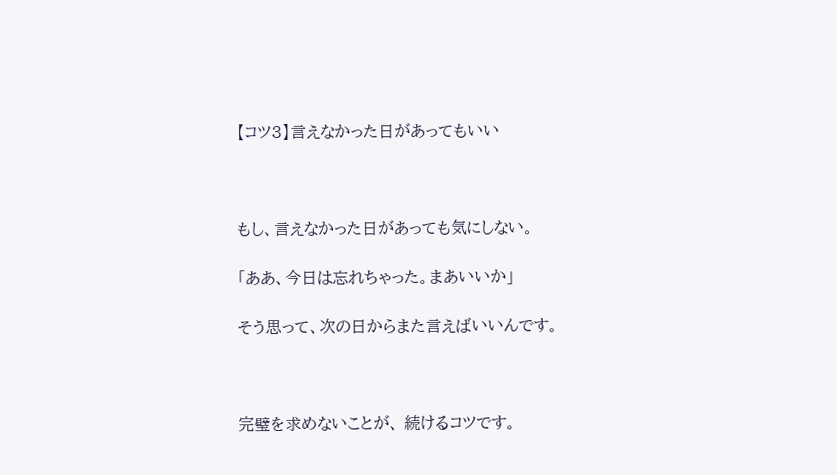【コツ3】言えなかった日があってもいい



もし、言えなかった日があっても気にしない。

「ああ、今日は忘れちゃった。まあいいか」

そう思って、次の日からまた言えばいいんです。



完璧を求めないことが、 続けるコツです。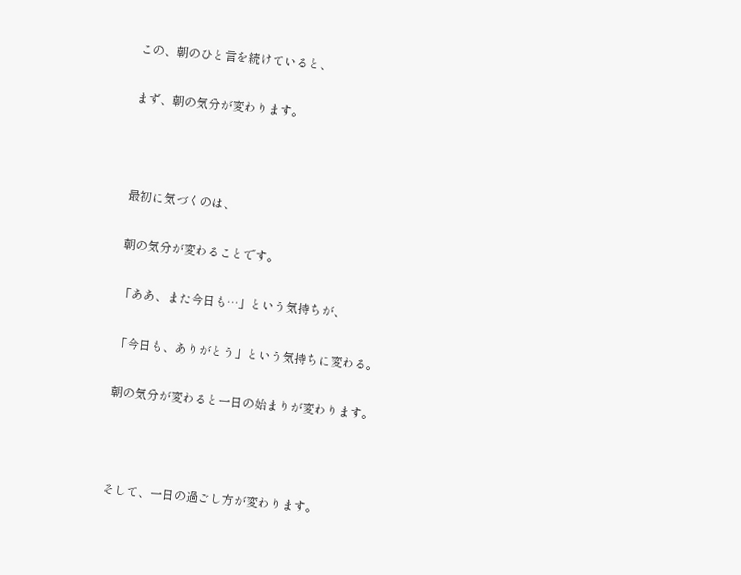この、朝のひと言を続けていると、

まず、朝の気分が変わります。



最初に気づくのは、

朝の気分が変わることです。

「ああ、また今日も…」という気持ちが、

「今日も、ありがとう」という気持ちに変わる。

朝の気分が変わると一日の始まりが変わります。



そして、一日の過ごし方が変わります。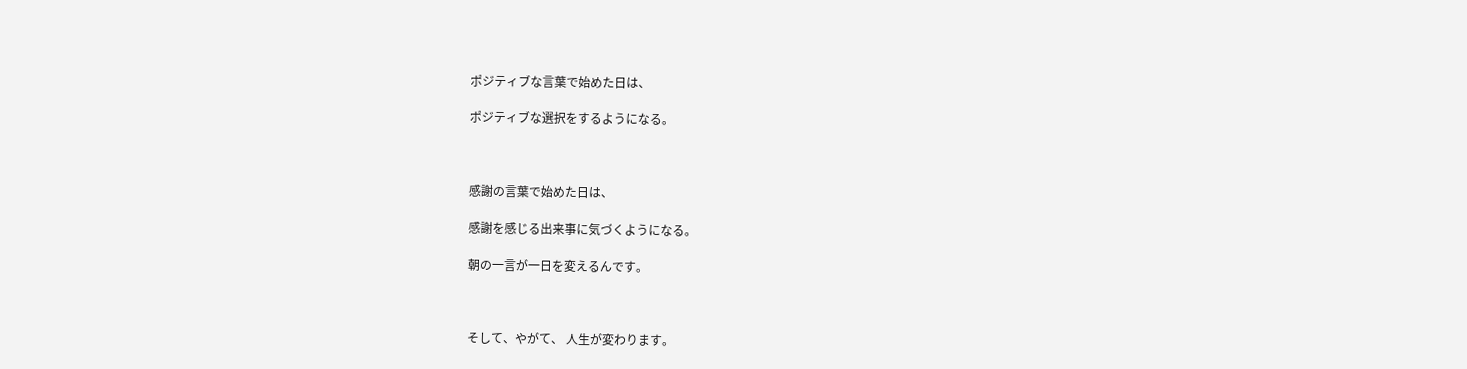ポジティブな言葉で始めた日は、

ポジティブな選択をするようになる。



感謝の言葉で始めた日は、

感謝を感じる出来事に気づくようになる。

朝の一言が一日を変えるんです。



そして、やがて、 人生が変わります。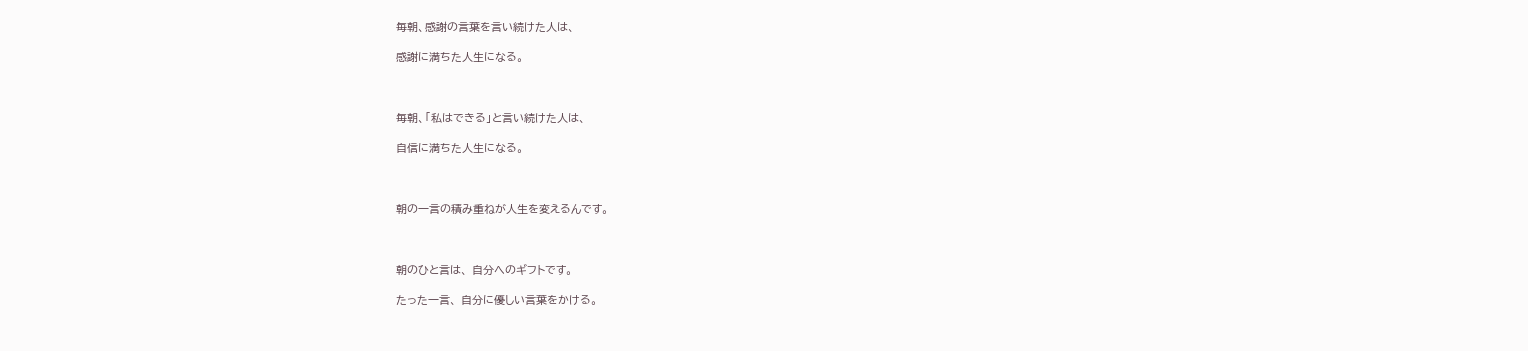毎朝、感謝の言葉を言い続けた人は、

感謝に満ちた人生になる。



毎朝、「私はできる」と言い続けた人は、

自信に満ちた人生になる。



朝の一言の積み重ねが人生を変えるんです。



朝のひと言は、 自分へのギフトです。

たった一言、 自分に優しい言葉をかける。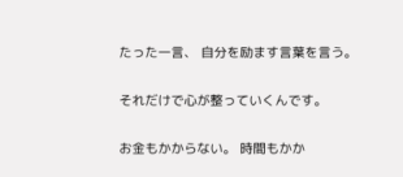たった一言、 自分を励ます言葉を言う。

それだけで心が整っていくんです。

お金もかからない。 時間もかか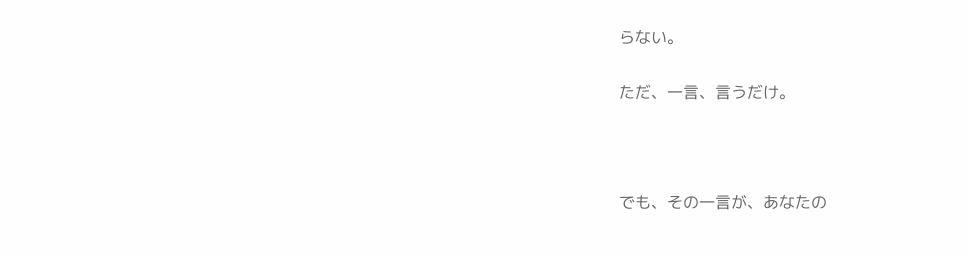らない。

ただ、一言、言うだけ。



でも、その一言が、あなたの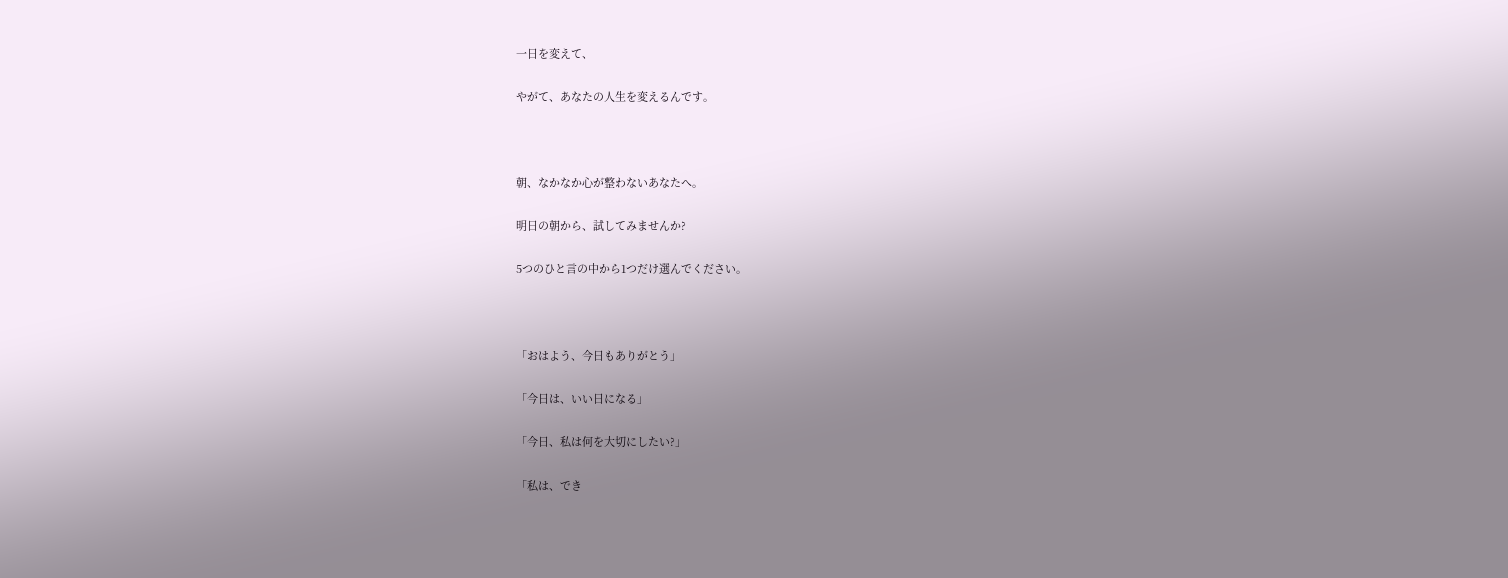一日を変えて、

やがて、あなたの人生を変えるんです。



朝、なかなか心が整わないあなたへ。

明日の朝から、試してみませんか?

5つのひと言の中から1つだけ選んでください。



「おはよう、今日もありがとう」

「今日は、いい日になる」

「今日、私は何を大切にしたい?」

「私は、でき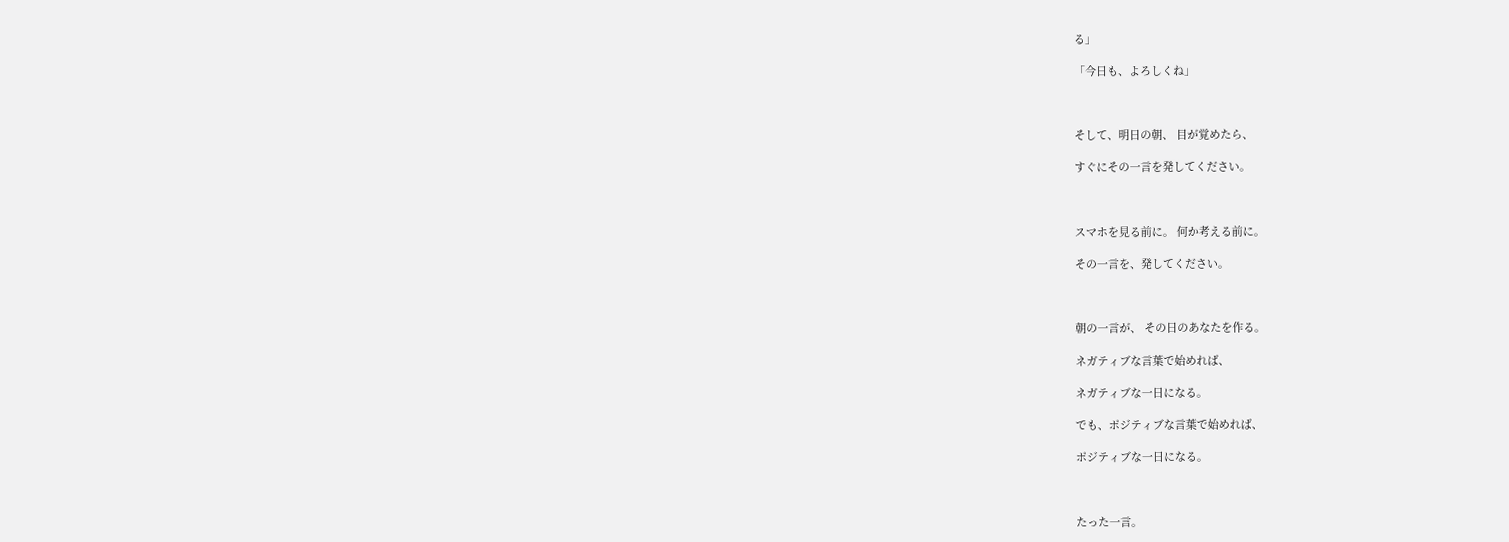る」

「今日も、よろしくね」



そして、明日の朝、 目が覚めたら、

すぐにその一言を発してください。



スマホを見る前に。 何か考える前に。

その一言を、発してください。



朝の一言が、 その日のあなたを作る。

ネガティブな言葉で始めれば、

ネガティブな一日になる。

でも、ポジティブな言葉で始めれば、

ポジティブな一日になる。



たった一言。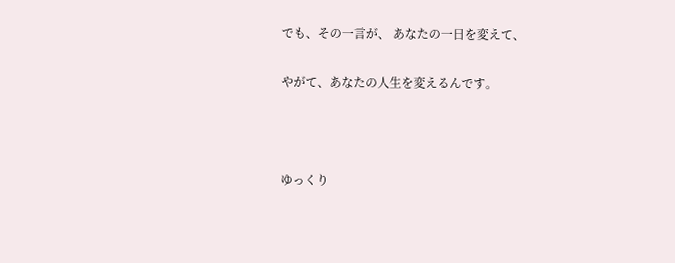でも、その一言が、 あなたの一日を変えて、

やがて、あなたの人生を変えるんです。



ゆっくり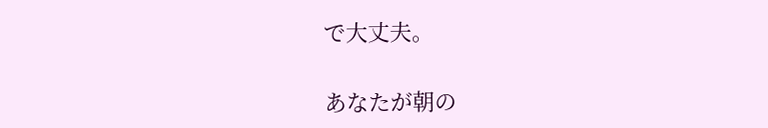で大丈夫。

あなたが朝の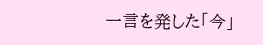一言を発した「今」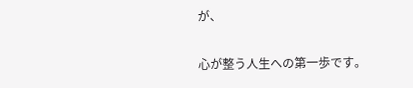が、

心が整う人生への第一歩です。